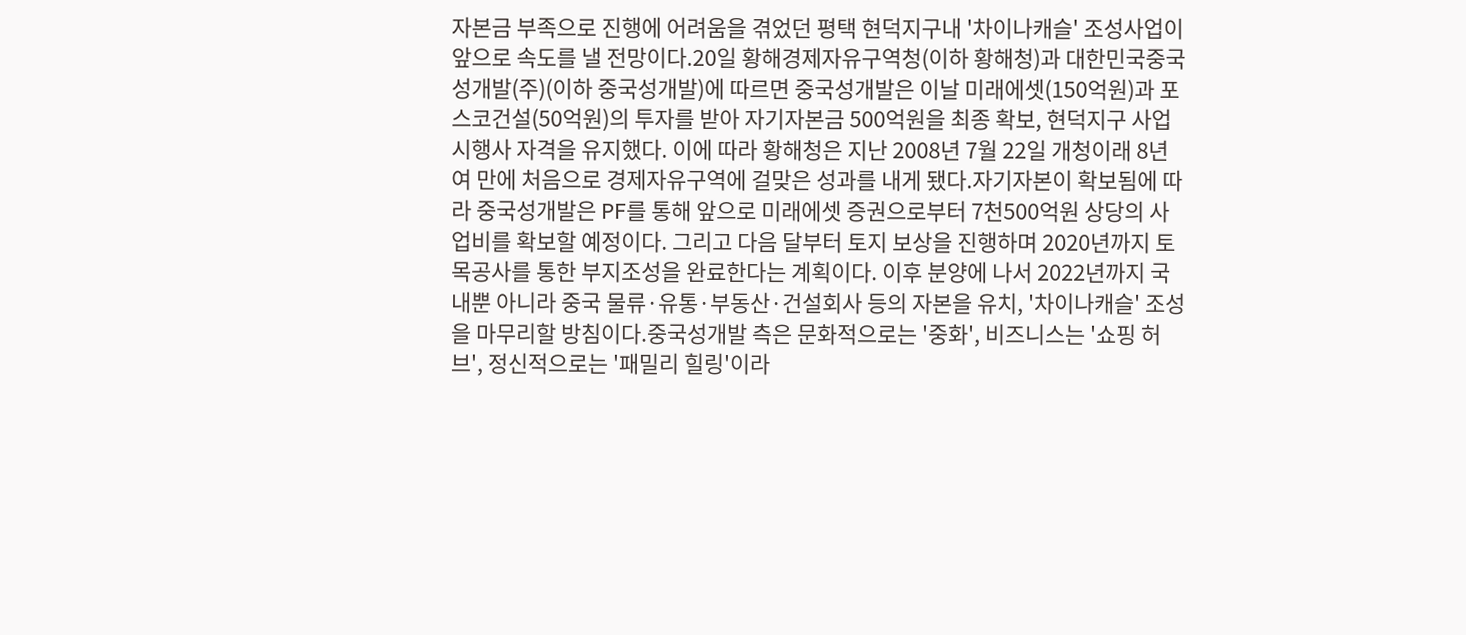자본금 부족으로 진행에 어려움을 겪었던 평택 현덕지구내 '차이나캐슬' 조성사업이 앞으로 속도를 낼 전망이다.20일 황해경제자유구역청(이하 황해청)과 대한민국중국성개발(주)(이하 중국성개발)에 따르면 중국성개발은 이날 미래에셋(150억원)과 포스코건설(50억원)의 투자를 받아 자기자본금 500억원을 최종 확보, 현덕지구 사업시행사 자격을 유지했다. 이에 따라 황해청은 지난 2008년 7월 22일 개청이래 8년여 만에 처음으로 경제자유구역에 걸맞은 성과를 내게 됐다.자기자본이 확보됨에 따라 중국성개발은 PF를 통해 앞으로 미래에셋 증권으로부터 7천500억원 상당의 사업비를 확보할 예정이다. 그리고 다음 달부터 토지 보상을 진행하며 2020년까지 토목공사를 통한 부지조성을 완료한다는 계획이다. 이후 분양에 나서 2022년까지 국내뿐 아니라 중국 물류·유통·부동산·건설회사 등의 자본을 유치, '차이나캐슬' 조성을 마무리할 방침이다.중국성개발 측은 문화적으로는 '중화', 비즈니스는 '쇼핑 허브', 정신적으로는 '패밀리 힐링'이라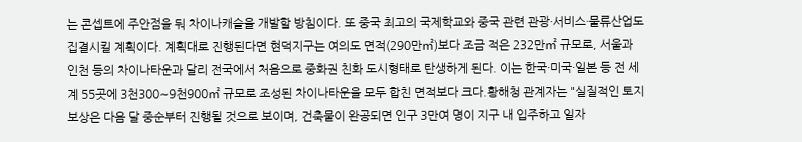는 콘셉트에 주안점을 둬 차이나캐슬을 개발할 방침이다. 또 중국 최고의 국제학교와 중국 관련 관광·서비스·물류산업도 집결시킬 계획이다. 계획대로 진행된다면 현덕지구는 여의도 면적(290만㎡)보다 조금 적은 232만㎡ 규모로, 서울과 인천 등의 차이나타운과 달리 전국에서 처음으로 중화권 친화 도시형태로 탄생하게 된다. 이는 한국·미국·일본 등 전 세계 55곳에 3천300∼9천900㎡ 규모로 조성된 차이나타운을 모두 합친 면적보다 크다.황해청 관계자는 "실질적인 토지보상은 다음 달 중순부터 진행될 것으로 보이며, 건축물이 완공되면 인구 3만여 명이 지구 내 입주하고 일자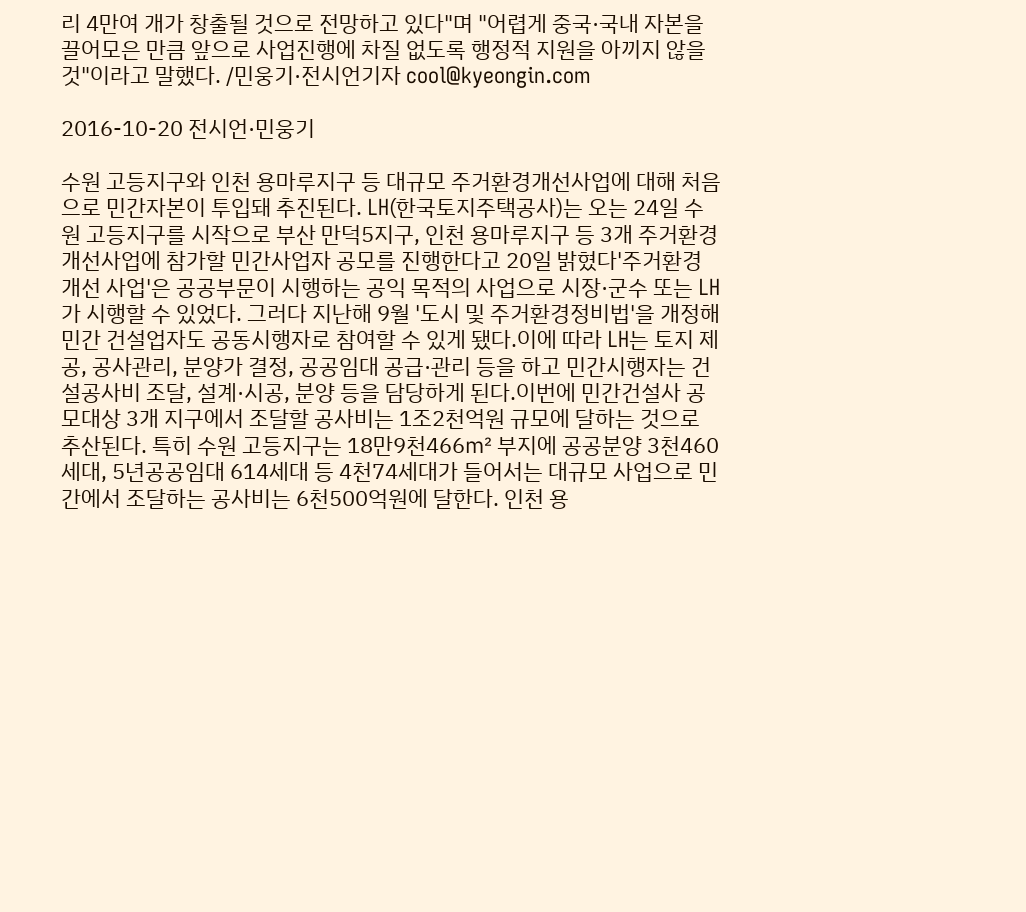리 4만여 개가 창출될 것으로 전망하고 있다"며 "어렵게 중국·국내 자본을 끌어모은 만큼 앞으로 사업진행에 차질 없도록 행정적 지원을 아끼지 않을 것"이라고 말했다. /민웅기·전시언기자 cool@kyeongin.com

2016-10-20 전시언·민웅기

수원 고등지구와 인천 용마루지구 등 대규모 주거환경개선사업에 대해 처음으로 민간자본이 투입돼 추진된다. LH(한국토지주택공사)는 오는 24일 수원 고등지구를 시작으로 부산 만덕5지구, 인천 용마루지구 등 3개 주거환경개선사업에 참가할 민간사업자 공모를 진행한다고 20일 밝혔다'주거환경개선 사업'은 공공부문이 시행하는 공익 목적의 사업으로 시장·군수 또는 LH가 시행할 수 있었다. 그러다 지난해 9월 '도시 및 주거환경정비법'을 개정해 민간 건설업자도 공동시행자로 참여할 수 있게 됐다.이에 따라 LH는 토지 제공, 공사관리, 분양가 결정, 공공임대 공급·관리 등을 하고 민간시행자는 건설공사비 조달, 설계·시공, 분양 등을 담당하게 된다.이번에 민간건설사 공모대상 3개 지구에서 조달할 공사비는 1조2천억원 규모에 달하는 것으로 추산된다. 특히 수원 고등지구는 18만9천466㎡ 부지에 공공분양 3천460세대, 5년공공임대 614세대 등 4천74세대가 들어서는 대규모 사업으로 민간에서 조달하는 공사비는 6천500억원에 달한다. 인천 용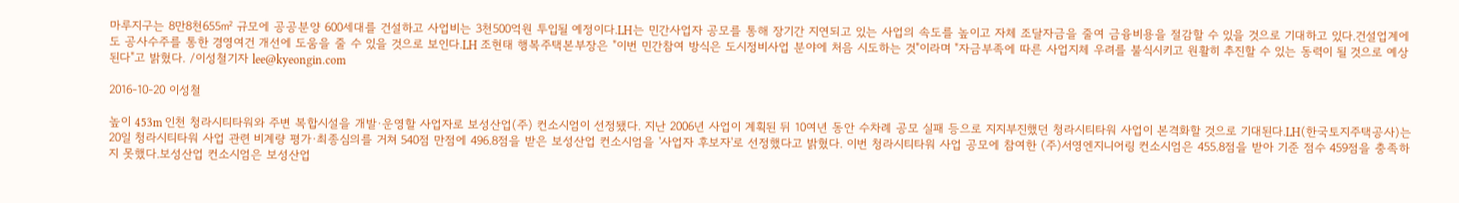마루지구는 8만8천655㎡ 규모에 공공분양 600세대를 건설하고 사업비는 3천500억원 투입될 예정이다.LH는 민간사업자 공모를 통해 장기간 지연되고 있는 사업의 속도를 높이고 자체 조달자금을 줄여 금융비용을 절감할 수 있을 것으로 기대하고 있다.건설업계에도 공사수주를 통한 경영여건 개선에 도움을 줄 수 있을 것으로 보인다.LH 조현태 행복주택본부장은 "이번 민간참여 방식은 도시정비사업 분야에 처음 시도하는 것"이라며 "자금부족에 따른 사업지체 우려를 불식시키고 원활히 추진할 수 있는 동력이 될 것으로 예상된다"고 밝혔다. /이성철기자 lee@kyeongin.com

2016-10-20 이성철

높이 453m 인천 청라시티타워와 주변 복합시설을 개발·운영할 사업자로 보성산업(주) 컨소시엄이 선정됐다. 지난 2006년 사업이 계획된 뒤 10여년 동안 수차례 공모 실패 등으로 지지부진했던 청라시티타워 사업이 본격화할 것으로 기대된다.LH(한국토지주택공사)는 20일 청라시티타워 사업 관련 비계량 평가·최종심의를 거쳐 540점 만점에 496.8점을 받은 보성산업 컨소시엄을 '사업자 후보자'로 선정했다고 밝혔다. 이번 청라시티타워 사업 공모에 참여한 (주)서영엔지니어링 컨소시엄은 455.8점을 받아 기준 점수 459점을 충족하지 못했다.보성산업 컨소시엄은 보성산업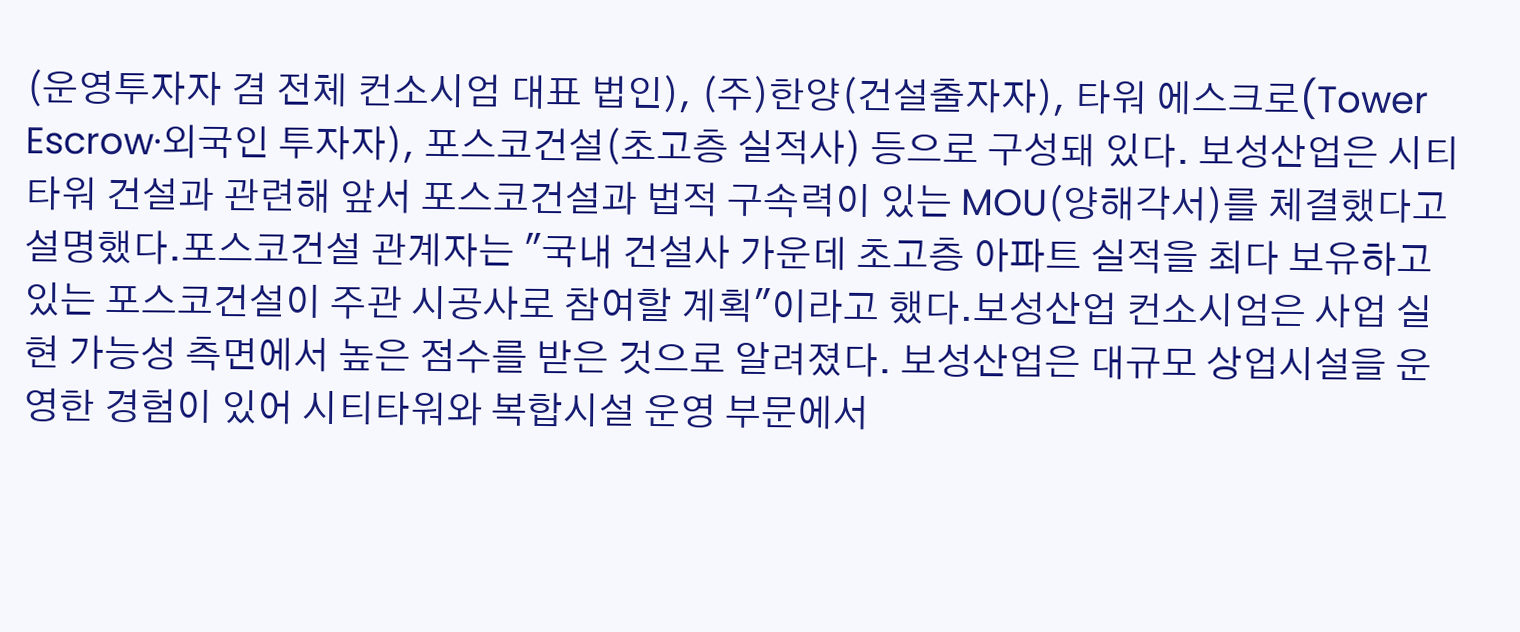(운영투자자 겸 전체 컨소시엄 대표 법인), (주)한양(건설출자자), 타워 에스크로(Tower Escrow·외국인 투자자), 포스코건설(초고층 실적사) 등으로 구성돼 있다. 보성산업은 시티타워 건설과 관련해 앞서 포스코건설과 법적 구속력이 있는 MOU(양해각서)를 체결했다고 설명했다.포스코건설 관계자는 "국내 건설사 가운데 초고층 아파트 실적을 최다 보유하고 있는 포스코건설이 주관 시공사로 참여할 계획"이라고 했다.보성산업 컨소시엄은 사업 실현 가능성 측면에서 높은 점수를 받은 것으로 알려졌다. 보성산업은 대규모 상업시설을 운영한 경험이 있어 시티타워와 복합시설 운영 부문에서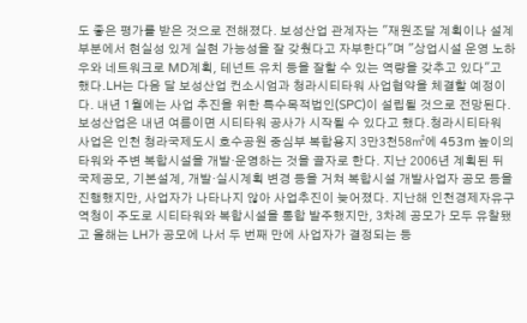도 좋은 평가를 받은 것으로 전해졌다. 보성산업 관계자는 "재원조달 계획이나 설계 부분에서 현실성 있게 실현 가능성을 잘 갖췄다고 자부한다"며 "상업시설 운영 노하우와 네트워크로 MD계획, 테넌트 유치 등을 잘할 수 있는 역량을 갖추고 있다"고 했다.LH는 다음 달 보성산업 컨소시엄과 청라시티타워 사업협약을 체결할 예정이다. 내년 1월에는 사업 추진을 위한 특수목적법인(SPC)이 설립될 것으로 전망된다. 보성산업은 내년 여름이면 시티타워 공사가 시작될 수 있다고 했다.청라시티타워 사업은 인천 청라국제도시 호수공원 중심부 복합용지 3만3천58㎡에 453m 높이의 타워와 주변 복합시설을 개발·운영하는 것을 골자로 한다. 지난 2006년 계획된 뒤 국제공모, 기본설계, 개발·실시계획 변경 등을 거쳐 복합시설 개발사업자 공모 등을 진행했지만, 사업자가 나타나지 않아 사업추진이 늦어졌다. 지난해 인천경제자유구역청이 주도로 시티타워와 복합시설을 통합 발주했지만, 3차례 공모가 모두 유찰됐고 올해는 LH가 공모에 나서 두 번째 만에 사업자가 결정되는 등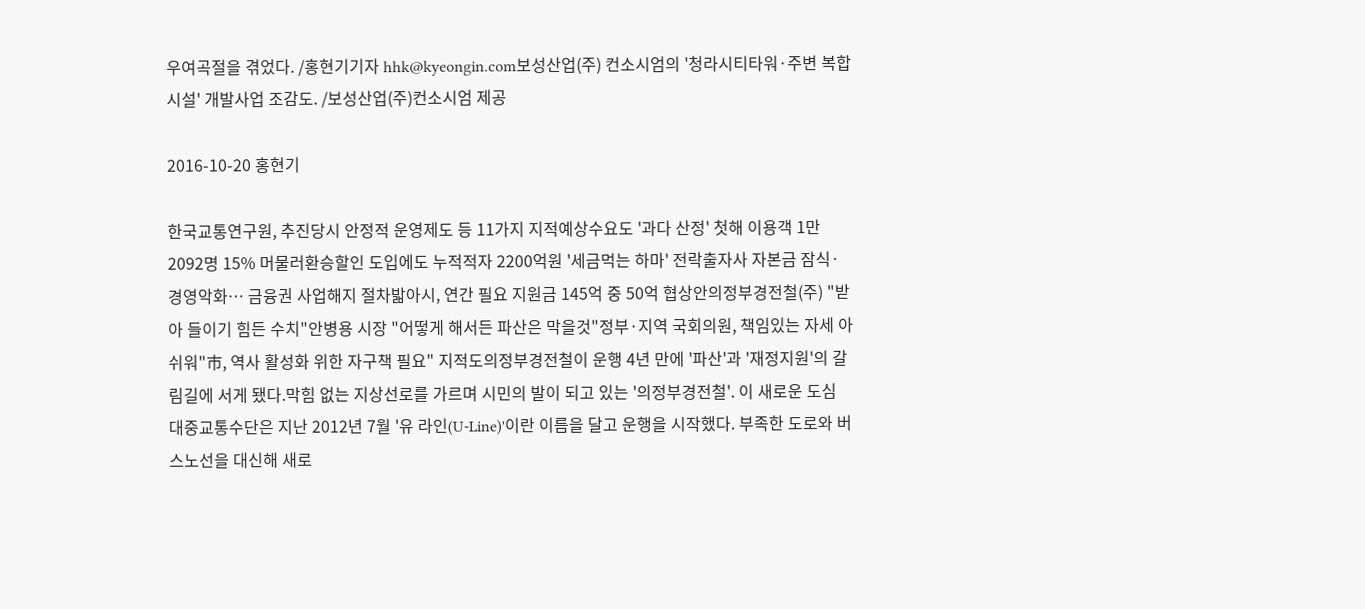우여곡절을 겪었다. /홍현기기자 hhk@kyeongin.com보성산업(주) 컨소시엄의 '청라시티타워·주변 복합시설' 개발사업 조감도. /보성산업(주)컨소시엄 제공

2016-10-20 홍현기

한국교통연구원, 추진당시 안정적 운영제도 등 11가지 지적예상수요도 '과다 산정' 첫해 이용객 1만2092명 15% 머물러환승할인 도입에도 누적적자 2200억원 '세금먹는 하마' 전락출자사 자본금 잠식·경영악화… 금융권 사업해지 절차밟아시, 연간 필요 지원금 145억 중 50억 협상안의정부경전철(주) "받아 들이기 힘든 수치"안병용 시장 "어떻게 해서든 파산은 막을것"정부·지역 국회의원, 책임있는 자세 아쉬워"市, 역사 활성화 위한 자구책 필요" 지적도의정부경전철이 운행 4년 만에 '파산'과 '재정지원'의 갈림길에 서게 됐다.막힘 없는 지상선로를 가르며 시민의 발이 되고 있는 '의정부경전철'. 이 새로운 도심 대중교통수단은 지난 2012년 7월 '유 라인(U-Line)'이란 이름을 달고 운행을 시작했다. 부족한 도로와 버스노선을 대신해 새로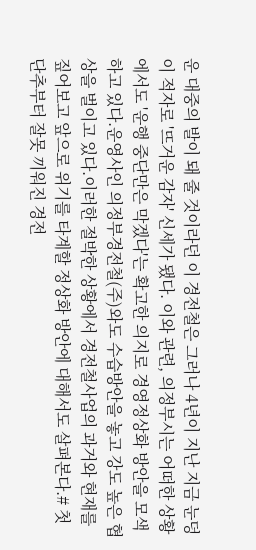운 대중의 발이 돼 줄 것이라던 이 경전철은 그러나 4년이 지난 지금 눈덩이 적자로 '뜨거운 감자' 신세가 됐다. 이와 관련, 의정부시는 어떠한 상황에서도 '운행 중단만은 막겠다'는 확고한 의지로 경영정상화 방안을 모색하고 있다.운영사인 의정부경전철(주)와도 수습방안을 놓고 강도 높은 협상을 벌이고 있다.이러한 절박한 상황에서 경전철사업의 과거와 현재를 짚어보고 앞으로 위기를 타계할 정상화 방안에 대해서도 살펴본다.# 첫 단추부터 잘못 끼워진 경전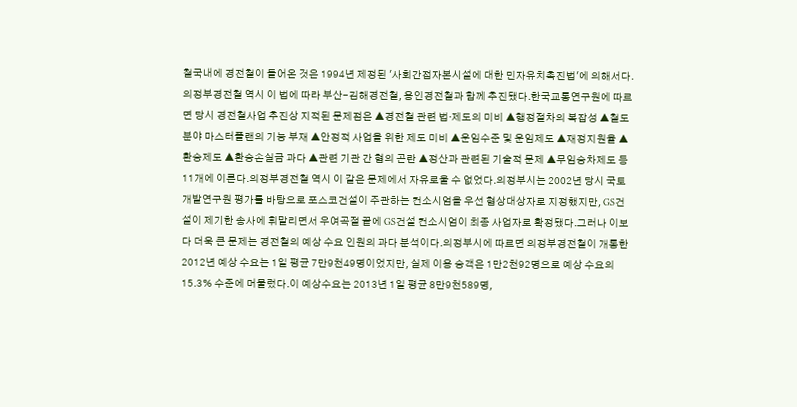철국내에 경전철이 들어온 것은 1994년 제정된 '사회간접자본시설에 대한 민자유치촉진법'에 의해서다.의정부경전철 역시 이 법에 따라 부산-김해경전철, 용인경전철과 함께 추진됐다.한국교통연구원에 따르면 당시 경전철사업 추진상 지적된 문제점은 ▲경전철 관련 법·제도의 미비 ▲행정절차의 복잡성 ▲철도분야 마스터플랜의 기능 부재 ▲안정적 사업을 위한 제도 미비 ▲운임수준 및 운임제도 ▲재정지원율 ▲환승제도 ▲환승손실금 과다 ▲관련 기관 간 협의 곤란 ▲정산과 관련된 기술적 문제 ▲무임승차제도 등 11개에 이른다.의정부경전철 역시 이 같은 문제에서 자유로울 수 없었다.의정부시는 2002년 당시 국토개발연구원 평가를 바탕으로 포스코건설이 주관하는 컨소시엄을 우선 협상대상자로 지정했지만, GS건설이 제기한 송사에 휘말리면서 우여곡절 끝에 GS건설 컨소시엄이 최종 사업자로 확정됐다.그러나 이보다 더욱 큰 문제는 경전철의 예상 수요 인원의 과다 분석이다.의정부시에 따르면 의정부경전철이 개통한 2012년 예상 수요는 1일 평균 7만9천49명이었지만, 실제 이용 승객은 1만2천92명으로 예상 수요의 15.3% 수준에 머물렀다.이 예상수요는 2013년 1일 평균 8만9천589명,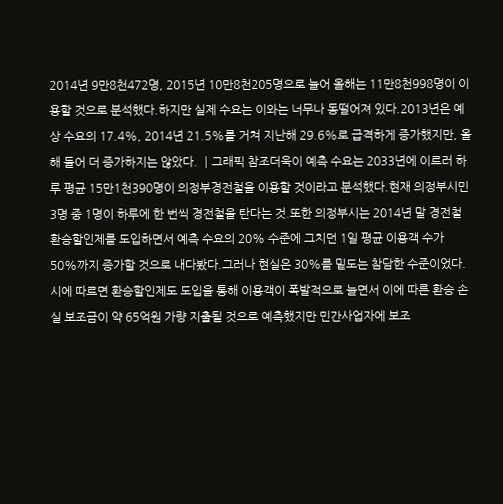2014년 9만8천472명, 2015년 10만8천205명으로 늘어 올해는 11만8천998명이 이용할 것으로 분석했다.하지만 실제 수요는 이와는 너무나 동떨어져 있다.2013년은 예상 수요의 17.4%, 2014년 21.5%를 거쳐 지난해 29.6%로 급격하게 증가했지만, 올해 들어 더 증가하지는 않았다. ┃그래픽 참조더욱이 예측 수요는 2033년에 이르러 하루 평균 15만1천390명이 의정부경전철을 이용할 것이라고 분석했다.현재 의정부시민 3명 중 1명이 하루에 한 번씩 경전철을 탄다는 것.또한 의정부시는 2014년 말 경전철 환승할인제를 도입하면서 예측 수요의 20% 수준에 그치던 1일 평균 이용객 수가 50%까지 증가할 것으로 내다봤다.그러나 현실은 30%를 밑도는 참담한 수준이었다.시에 따르면 환승할인제도 도입을 통해 이용객이 폭발적으로 늘면서 이에 따른 환승 손실 보조금이 약 65억원 가량 지출될 것으로 예측했지만 민간사업자에 보조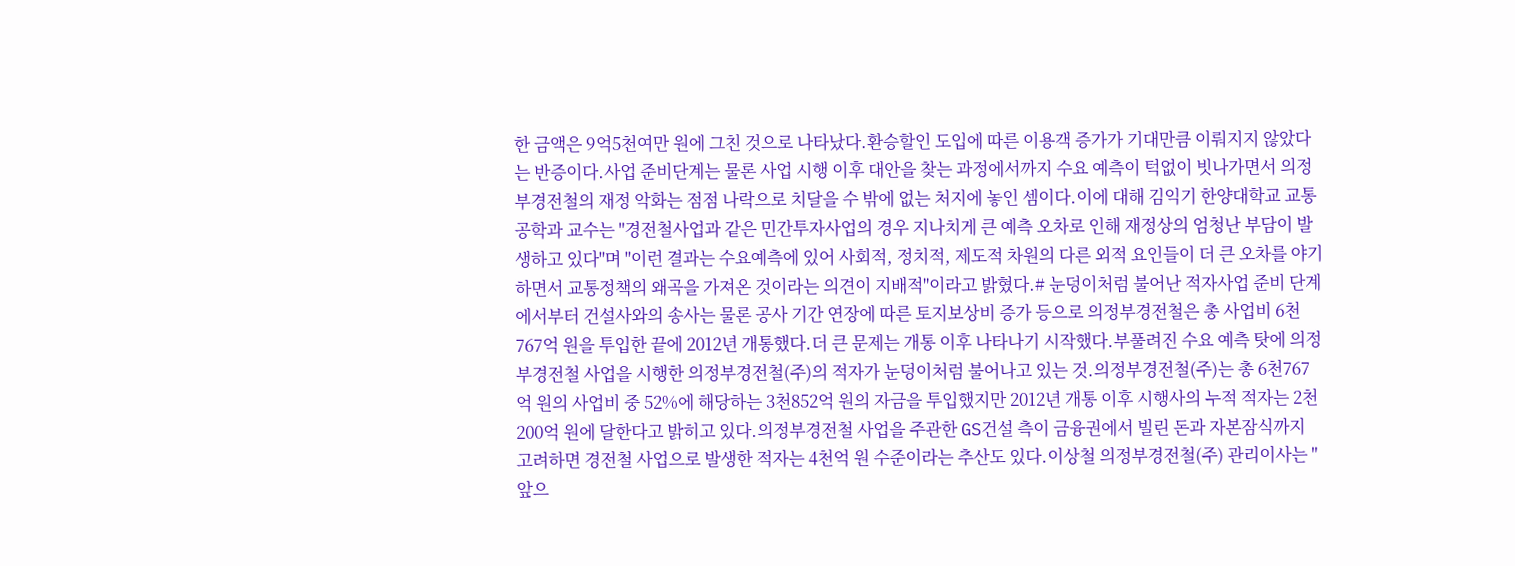한 금액은 9억5천여만 원에 그친 것으로 나타났다.환승할인 도입에 따른 이용객 증가가 기대만큼 이뤄지지 않았다는 반증이다.사업 준비단계는 물론 사업 시행 이후 대안을 찾는 과정에서까지 수요 예측이 턱없이 빗나가면서 의정부경전철의 재정 악화는 점점 나락으로 치달을 수 밖에 없는 처지에 놓인 셈이다.이에 대해 김익기 한양대학교 교통공학과 교수는 "경전철사업과 같은 민간투자사업의 경우 지나치게 큰 예측 오차로 인해 재정상의 엄청난 부담이 발생하고 있다"며 "이런 결과는 수요예측에 있어 사회적, 정치적, 제도적 차원의 다른 외적 요인들이 더 큰 오차를 야기하면서 교통정책의 왜곡을 가져온 것이라는 의견이 지배적"이라고 밝혔다.# 눈덩이처럼 불어난 적자사업 준비 단계에서부터 건설사와의 송사는 물론 공사 기간 연장에 따른 토지보상비 증가 등으로 의정부경전철은 총 사업비 6천767억 원을 투입한 끝에 2012년 개통했다.더 큰 문제는 개통 이후 나타나기 시작했다.부풀려진 수요 예측 탓에 의정부경전철 사업을 시행한 의정부경전철(주)의 적자가 눈덩이처럼 불어나고 있는 것.의정부경전철(주)는 총 6천767억 원의 사업비 중 52%에 해당하는 3천852억 원의 자금을 투입했지만 2012년 개통 이후 시행사의 누적 적자는 2천200억 원에 달한다고 밝히고 있다.의정부경전철 사업을 주관한 GS건설 측이 금융권에서 빌린 돈과 자본잠식까지 고려하면 경전철 사업으로 발생한 적자는 4천억 원 수준이라는 추산도 있다.이상철 의정부경전철(주) 관리이사는 "앞으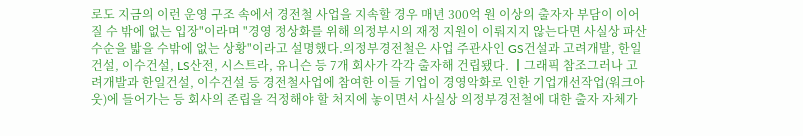로도 지금의 이런 운영 구조 속에서 경전철 사업을 지속할 경우 매년 300억 원 이상의 출자자 부담이 이어질 수 밖에 없는 입장"이라며 "경영 정상화를 위해 의정부시의 재정 지원이 이뤄지지 않는다면 사실상 파산 수순을 밟을 수밖에 없는 상황"이라고 설명했다.의정부경전철은 사업 주관사인 GS건설과 고려개발, 한일건설, 이수건설, LS산전, 시스트라, 유니슨 등 7개 회사가 각각 출자해 건립됐다. ┃그래픽 참조그러나 고려개발과 한일건설, 이수건설 등 경전철사업에 참여한 이들 기업이 경영악화로 인한 기업개선작업(워크아웃)에 들어가는 등 회사의 존립을 걱정해야 할 처지에 놓이면서 사실상 의정부경전철에 대한 출자 자체가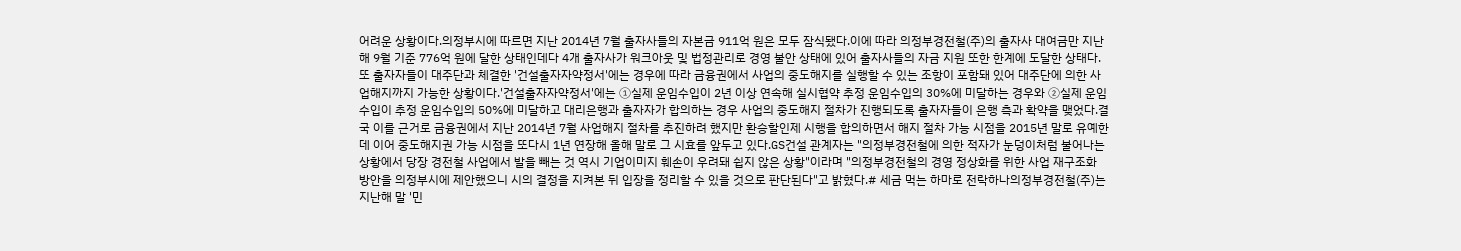어려운 상황이다.의정부시에 따르면 지난 2014년 7월 출자사들의 자본금 911억 원은 모두 잠식됐다.이에 따라 의정부경전철(주)의 출자사 대여금만 지난해 9월 기준 776억 원에 달한 상태인데다 4개 출자사가 워크아웃 및 법정관리로 경영 불안 상태에 있어 출자사들의 자금 지원 또한 한계에 도달한 상태다.또 출자자들이 대주단과 체결한 '건설출자자약정서'에는 경우에 따라 금융권에서 사업의 중도해지를 실행할 수 있는 조항이 포함돼 있어 대주단에 의한 사업해지까지 가능한 상황이다.'건설출자자약정서'에는 ①실제 운임수입이 2년 이상 연속해 실시협약 추정 운임수입의 30%에 미달하는 경우와 ②실제 운임수입이 추정 운임수입의 50%에 미달하고 대리은행과 출자자가 합의하는 경우 사업의 중도해지 절차가 진행되도록 출자자들이 은행 측과 확약을 맺었다.결국 이를 근거로 금융권에서 지난 2014년 7월 사업해지 절차를 추진하려 했지만 환승할인제 시행을 합의하면서 해지 절차 가능 시점을 2015년 말로 유예한데 이어 중도해지권 가능 시점을 또다시 1년 연장해 올해 말로 그 시효를 앞두고 있다.GS건설 관계자는 "의정부경전철에 의한 적자가 눈덩이처럼 불어나는 상황에서 당장 경전철 사업에서 발을 빼는 것 역시 기업이미지 훼손이 우려돼 쉽지 않은 상황"이라며 "의정부경전철의 경영 정상화를 위한 사업 재구조화 방안을 의정부시에 제안했으니 시의 결정을 지켜본 뒤 입장을 정리할 수 있을 것으로 판단된다"고 밝혔다.# 세금 먹는 하마로 전락하나의정부경전철(주)는 지난해 말 '민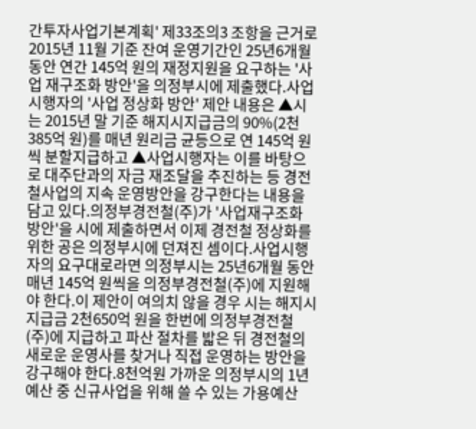간투자사업기본계획' 제33조의3 조항을 근거로 2015년 11월 기준 잔여 운영기간인 25년6개월 동안 연간 145억 원의 재정지원을 요구하는 '사업 재구조화 방안'을 의정부시에 제출했다.사업시행자의 '사업 정상화 방안' 제안 내용은 ▲시는 2015년 말 기준 해지시지급금의 90%(2천385억 원)를 매년 원리금 균등으로 연 145억 원씩 분할지급하고 ▲사업시행자는 이를 바탕으로 대주단과의 자금 재조달을 추진하는 등 경전철사업의 지속 운영방안을 강구한다는 내용을 담고 있다.의정부경전철(주)가 '사업재구조화 방안'을 시에 제출하면서 이제 경전철 정상화를 위한 공은 의정부시에 던져진 셈이다.사업시행자의 요구대로라면 의정부시는 25년6개월 동안 매년 145억 원씩을 의정부경전철(주)에 지원해야 한다.이 제안이 여의치 않을 경우 시는 해지시지급금 2천650억 원을 한번에 의정부경전철(주)에 지급하고 파산 절차를 밟은 뒤 경전철의 새로운 운영사를 찾거나 직접 운영하는 방안을 강구해야 한다.8천억원 가까운 의정부시의 1년 예산 중 신규사업을 위해 쓸 수 있는 가용예산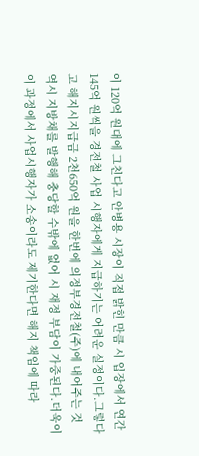이 120억 원대에 그친다고 안병용 시장이 직접 밝힌 만큼 시 입장에서 연간 145억 원씩을 경전철 사업 시행자에게 지급하기는 어려운 실정이다.그렇다고 해지시지급금 2천650억 원을 한번에 의정부경전철(주)에 내어주는 것 역시 지방채를 발행해 충당할 수밖에 없어 시 재정 부담이 가중된다.더욱이 이 과정에서 사업시행자가 소송이라도 제기한다면 해지 책임에 따라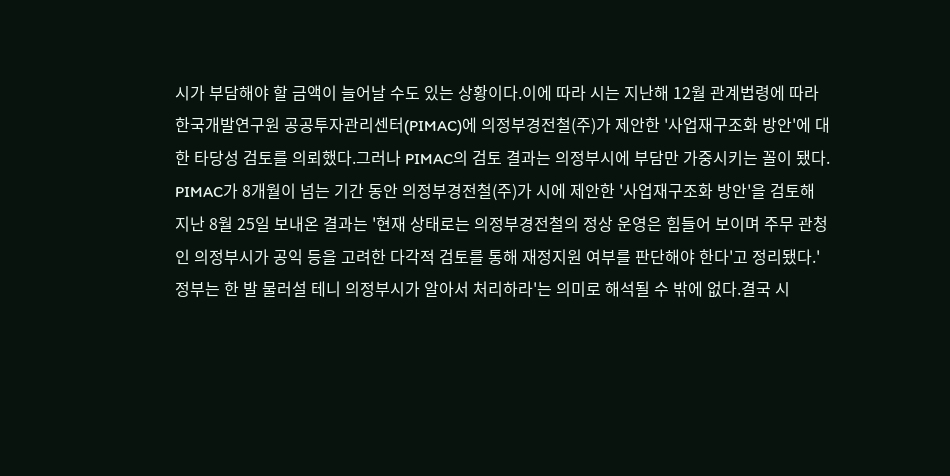시가 부담해야 할 금액이 늘어날 수도 있는 상황이다.이에 따라 시는 지난해 12월 관계법령에 따라 한국개발연구원 공공투자관리센터(PIMAC)에 의정부경전철(주)가 제안한 '사업재구조화 방안'에 대한 타당성 검토를 의뢰했다.그러나 PIMAC의 검토 결과는 의정부시에 부담만 가중시키는 꼴이 됐다. PIMAC가 8개월이 넘는 기간 동안 의정부경전철(주)가 시에 제안한 '사업재구조화 방안'을 검토해 지난 8월 25일 보내온 결과는 '현재 상태로는 의정부경전철의 정상 운영은 힘들어 보이며 주무 관청인 의정부시가 공익 등을 고려한 다각적 검토를 통해 재정지원 여부를 판단해야 한다'고 정리됐다.'정부는 한 발 물러설 테니 의정부시가 알아서 처리하라'는 의미로 해석될 수 밖에 없다.결국 시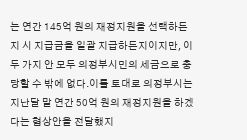는 연간 145억 원의 재정지원을 선택하든지 시 지급금을 일괄 지급하든지이지만, 이 두 가지 안 모두 의정부시민의 세금으로 충당할 수 밖에 없다.이를 토대로 의정부시는 지난달 말 연간 50억 원의 재정지원을 하겠다는 협상안을 전달했지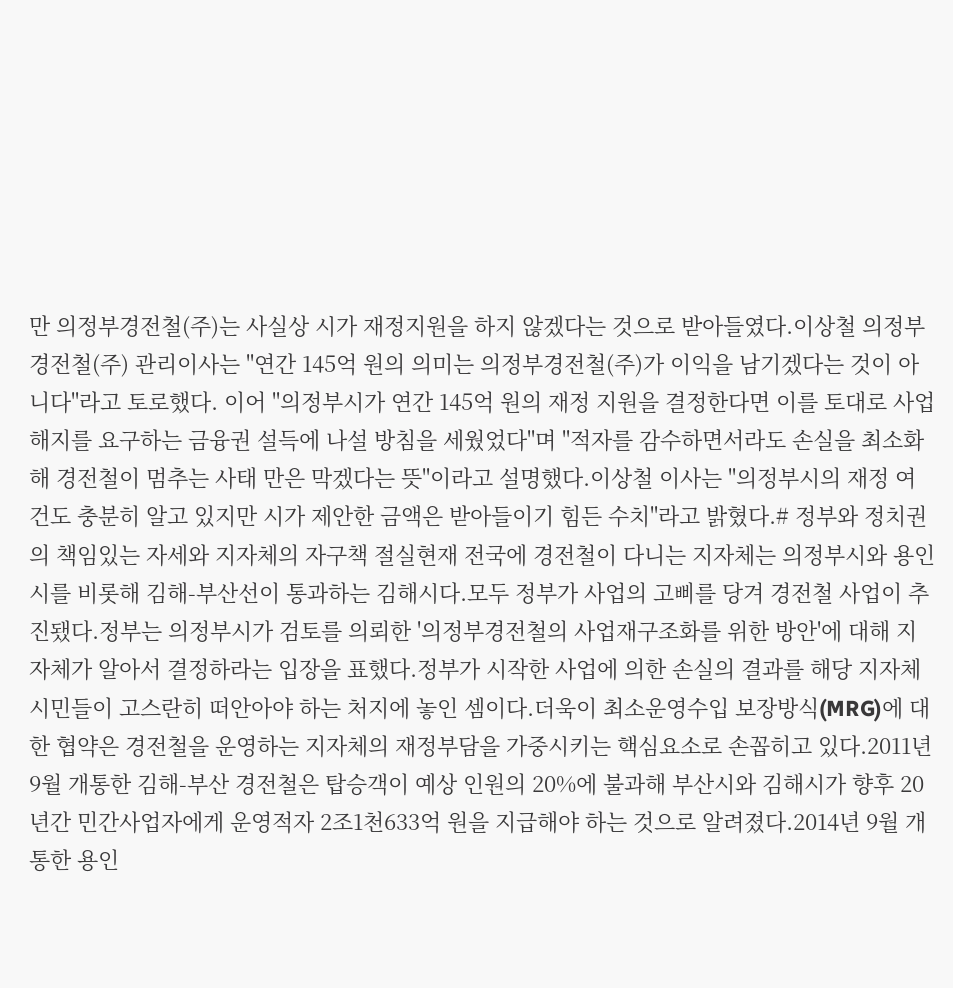만 의정부경전철(주)는 사실상 시가 재정지원을 하지 않겠다는 것으로 받아들였다.이상철 의정부경전철(주) 관리이사는 "연간 145억 원의 의미는 의정부경전철(주)가 이익을 남기겠다는 것이 아니다"라고 토로했다. 이어 "의정부시가 연간 145억 원의 재정 지원을 결정한다면 이를 토대로 사업해지를 요구하는 금융권 설득에 나설 방침을 세웠었다"며 "적자를 감수하면서라도 손실을 최소화 해 경전철이 멈추는 사태 만은 막겠다는 뜻"이라고 설명했다.이상철 이사는 "의정부시의 재정 여건도 충분히 알고 있지만 시가 제안한 금액은 받아들이기 힘든 수치"라고 밝혔다.# 정부와 정치권의 책임있는 자세와 지자체의 자구책 절실현재 전국에 경전철이 다니는 지자체는 의정부시와 용인시를 비롯해 김해-부산선이 통과하는 김해시다.모두 정부가 사업의 고삐를 당겨 경전철 사업이 추진됐다.정부는 의정부시가 검토를 의뢰한 '의정부경전철의 사업재구조화를 위한 방안'에 대해 지자체가 알아서 결정하라는 입장을 표했다.정부가 시작한 사업에 의한 손실의 결과를 해당 지자체 시민들이 고스란히 떠안아야 하는 처지에 놓인 셈이다.더욱이 최소운영수입 보장방식(MRG)에 대한 협약은 경전철을 운영하는 지자체의 재정부담을 가중시키는 핵심요소로 손꼽히고 있다.2011년 9월 개통한 김해-부산 경전철은 탑승객이 예상 인원의 20%에 불과해 부산시와 김해시가 향후 20년간 민간사업자에게 운영적자 2조1천633억 원을 지급해야 하는 것으로 알려졌다.2014년 9월 개통한 용인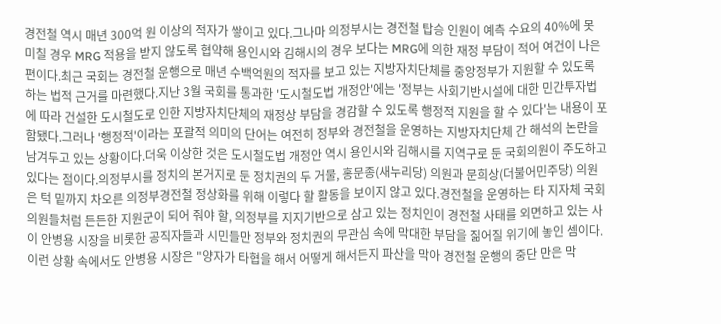경전철 역시 매년 300억 원 이상의 적자가 쌓이고 있다.그나마 의정부시는 경전철 탑승 인원이 예측 수요의 40%에 못 미칠 경우 MRG 적용을 받지 않도록 협약해 용인시와 김해시의 경우 보다는 MRG에 의한 재정 부담이 적어 여건이 나은 편이다.최근 국회는 경전철 운행으로 매년 수백억원의 적자를 보고 있는 지방자치단체를 중앙정부가 지원할 수 있도록 하는 법적 근거를 마련했다.지난 3월 국회를 통과한 '도시철도법 개정안'에는 '정부는 사회기반시설에 대한 민간투자법에 따라 건설한 도시철도로 인한 지방자치단체의 재정상 부담을 경감할 수 있도록 행정적 지원을 할 수 있다'는 내용이 포함됐다.그러나 '행정적'이라는 포괄적 의미의 단어는 여전히 정부와 경전철을 운영하는 지방자치단체 간 해석의 논란을 남겨두고 있는 상황이다.더욱 이상한 것은 도시철도법 개정안 역시 용인시와 김해시를 지역구로 둔 국회의원이 주도하고 있다는 점이다.의정부시를 정치의 본거지로 둔 정치권의 두 거물, 홍문종(새누리당) 의원과 문희상(더불어민주당) 의원은 턱 밑까지 차오른 의정부경전철 정상화를 위해 이렇다 할 활동을 보이지 않고 있다.경전철을 운영하는 타 지자체 국회의원들처럼 든든한 지원군이 되어 줘야 할, 의정부를 지지기반으로 삼고 있는 정치인이 경전철 사태를 외면하고 있는 사이 안병용 시장을 비롯한 공직자들과 시민들만 정부와 정치권의 무관심 속에 막대한 부담을 짊어질 위기에 놓인 셈이다.이런 상황 속에서도 안병용 시장은 "양자가 타협을 해서 어떻게 해서든지 파산을 막아 경전철 운행의 중단 만은 막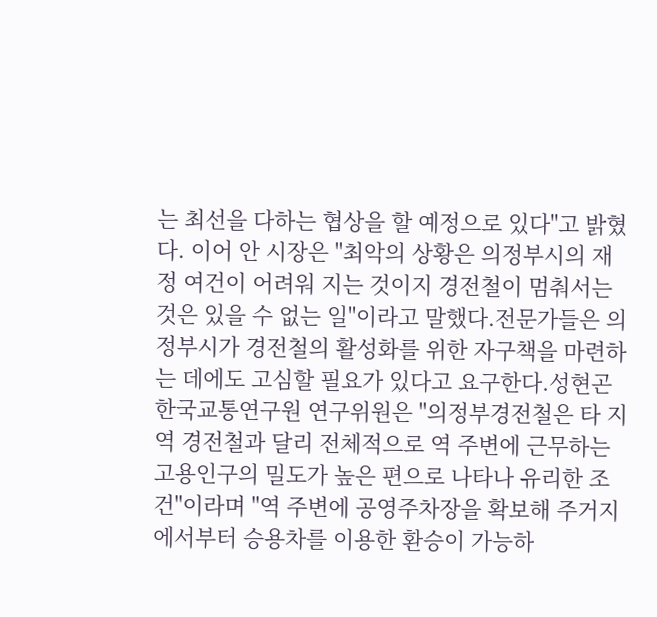는 최선을 다하는 협상을 할 예정으로 있다"고 밝혔다. 이어 안 시장은 "최악의 상황은 의정부시의 재정 여건이 어려워 지는 것이지 경전철이 멈춰서는 것은 있을 수 없는 일"이라고 말했다.전문가들은 의정부시가 경전철의 활성화를 위한 자구책을 마련하는 데에도 고심할 필요가 있다고 요구한다.성현곤 한국교통연구원 연구위원은 "의정부경전철은 타 지역 경전철과 달리 전체적으로 역 주변에 근무하는 고용인구의 밀도가 높은 편으로 나타나 유리한 조건"이라며 "역 주변에 공영주차장을 확보해 주거지에서부터 승용차를 이용한 환승이 가능하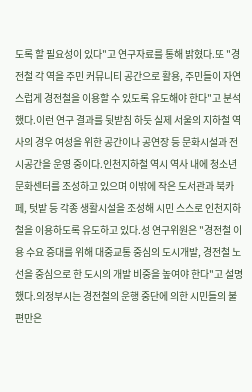도록 할 필요성이 있다"고 연구자료를 통해 밝혔다.또 "경전철 각 역을 주민 커뮤니티 공간으로 활용, 주민들이 자연스럽게 경전철을 이용할 수 있도록 유도해야 한다"고 분석했다.이런 연구 결과를 뒷받침 하듯 실제 서울의 지하철 역사의 경우 여성을 위한 공간이나 공연장 등 문화시설과 전시공간을 운영 중이다.인천지하철 역시 역사 내에 청소년문화센터를 조성하고 있으며 이밖에 작은 도서관과 북카페, 텃밭 등 각종 생활시설을 조성해 시민 스스로 인천지하철을 이용하도록 유도하고 있다.성 연구위원은 "경전철 이용 수요 증대를 위해 대중교통 중심의 도시개발, 경전철 노선을 중심으로 한 도시의 개발 비중을 높여야 한다"고 설명했다.의정부시는 경전철의 운행 중단에 의한 시민들의 불편만은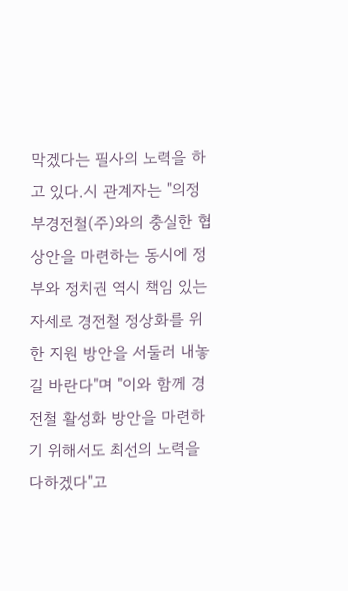막겠다는 필사의 노력을 하고 있다.시 관계자는 "의정부경전철(주)와의 충실한 협상안을 마련하는 동시에 정부와 정치권 역시 책임 있는 자세로 경전철 정상화를 위한 지원 방안을 서둘러 내놓길 바란다"며 "이와 함께 경전철 활성화 방안을 마련하기 위해서도 최선의 노력을 다하겠다"고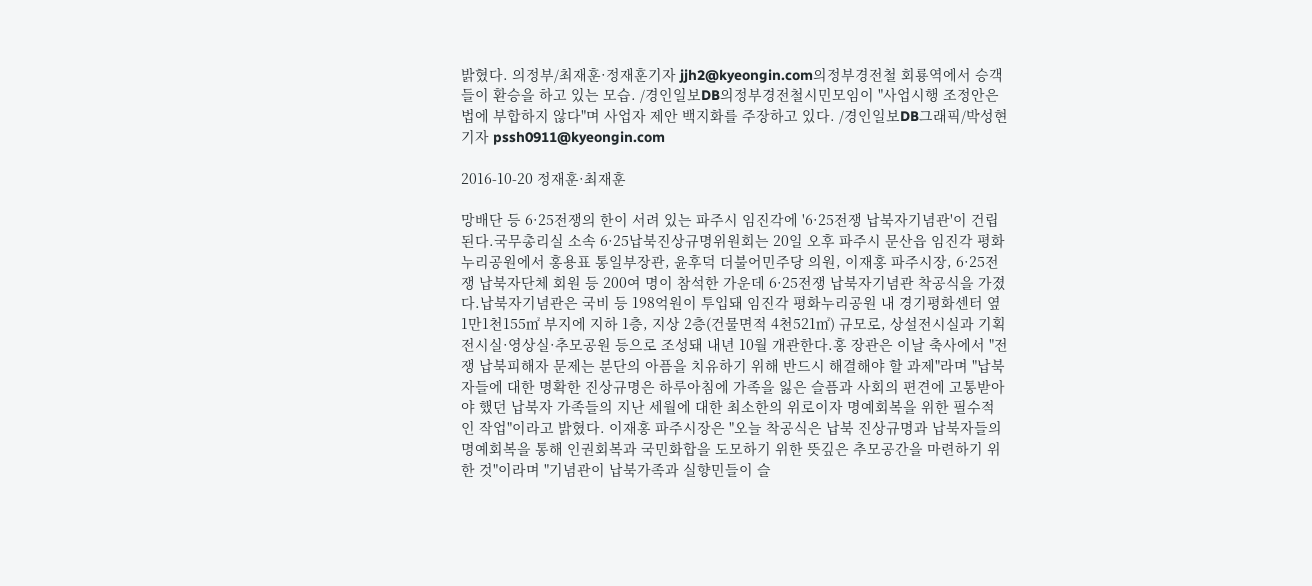밝혔다. 의정부/최재훈·정재훈기자 jjh2@kyeongin.com의정부경전철 회룡역에서 승객들이 환승을 하고 있는 모습. /경인일보DB의정부경전철시민모임이 "사업시행 조정안은 법에 부합하지 않다"며 사업자 제안 백지화를 주장하고 있다. /경인일보DB그래픽/박성현기자 pssh0911@kyeongin.com

2016-10-20 정재훈·최재훈

망배단 등 6·25전쟁의 한이 서려 있는 파주시 임진각에 '6·25전쟁 납북자기념관'이 건립된다.국무총리실 소속 6·25납북진상규명위원회는 20일 오후 파주시 문산읍 임진각 평화누리공원에서 홍용표 통일부장관, 윤후덕 더불어민주당 의원, 이재홍 파주시장, 6·25전쟁 납북자단체 회원 등 200여 명이 참석한 가운데 6·25전쟁 납북자기념관 착공식을 가졌다.납북자기념관은 국비 등 198억원이 투입돼 임진각 평화누리공원 내 경기평화센터 옆 1만1천155㎡ 부지에 지하 1층, 지상 2층(건물면적 4천521㎡) 규모로, 상설전시실과 기획전시실·영상실·추모공원 등으로 조성돼 내년 10월 개관한다.홍 장관은 이날 축사에서 "전쟁 납북피해자 문제는 분단의 아픔을 치유하기 위해 반드시 해결해야 할 과제"라며 "납북자들에 대한 명확한 진상규명은 하루아침에 가족을 잃은 슬픔과 사회의 편견에 고통받아야 했던 납북자 가족들의 지난 세월에 대한 최소한의 위로이자 명예회복을 위한 필수적인 작업"이라고 밝혔다. 이재홍 파주시장은 "오늘 착공식은 납북 진상규명과 납북자들의 명예회복을 통해 인권회복과 국민화합을 도모하기 위한 뜻깊은 추모공간을 마련하기 위한 것"이라며 "기념관이 납북가족과 실향민들이 슬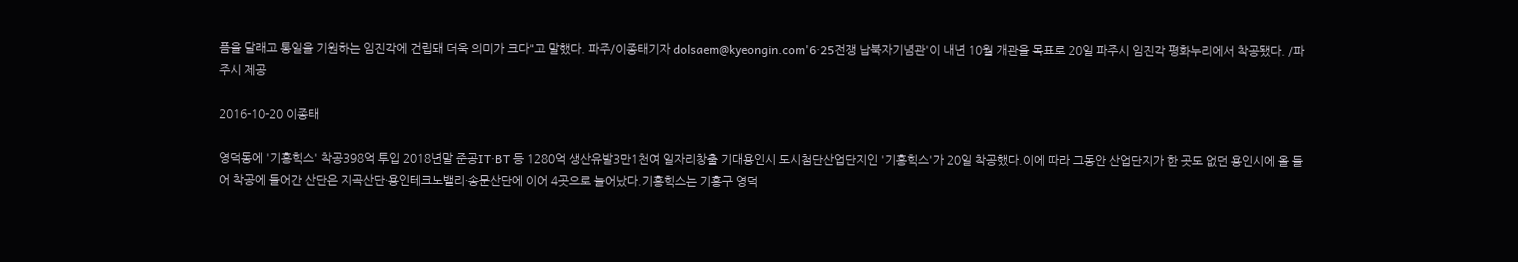픔을 달래고 통일을 기원하는 임진각에 건립돼 더욱 의미가 크다"고 말했다. 파주/이종태기자 dolsaem@kyeongin.com'6·25전쟁 납북자기념관'이 내년 10월 개관을 목표로 20일 파주시 임진각 평화누리에서 착공됐다. /파주시 제공

2016-10-20 이종태

영덕동에 '기흥힉스' 착공398억 투입 2018년말 준공IT·BT 등 1280억 생산유발3만1천여 일자리창출 기대용인시 도시첨단산업단지인 '기흥힉스'가 20일 착공했다.이에 따라 그동안 산업단지가 한 곳도 없던 용인시에 올 들어 착공에 들어간 산단은 지곡산단·용인테크노밸리·송문산단에 이어 4곳으로 늘어났다.기흥힉스는 기흥구 영덕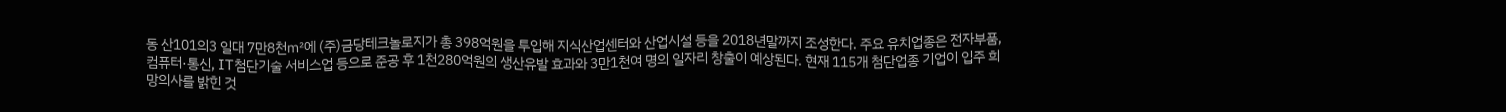동 산101의3 일대 7만8천㎡에 (주)금당테크놀로지가 총 398억원을 투입해 지식산업센터와 산업시설 등을 2018년말까지 조성한다. 주요 유치업종은 전자부품, 컴퓨터·통신, IT첨단기술 서비스업 등으로 준공 후 1천280억원의 생산유발 효과와 3만1천여 명의 일자리 창출이 예상된다. 현재 115개 첨단업종 기업이 입주 희망의사를 밝힌 것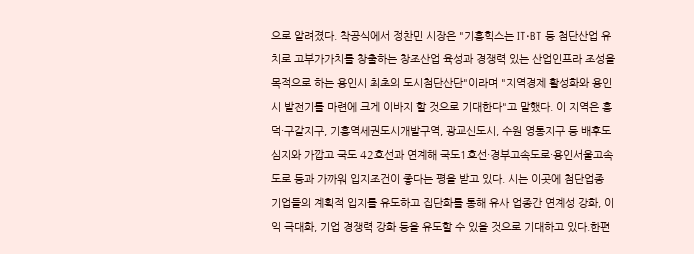으로 알려졌다. 착공식에서 정찬민 시장은 "기흥힉스는 IT·BT 등 첨단산업 유치로 고부가가치를 창출하는 창조산업 육성과 경쟁력 있는 산업인프라 조성을 목적으로 하는 용인시 최초의 도시첨단산단"이라며 "지역경제 활성화와 용인시 발전기틀 마련에 크게 이바지 할 것으로 기대한다"고 말했다. 이 지역은 흥덕·구갈지구, 기흥역세권도시개발구역, 광교신도시, 수원 영통지구 등 배후도심지와 가깝고 국도 42호선과 연계해 국도1호선·경부고속도로·용인서울고속도로 등과 가까워 입지조건이 좋다는 평을 받고 있다. 시는 이곳에 첨단업종 기업들의 계획적 입지를 유도하고 집단화를 통해 유사 업종간 연계성 강화, 이익 극대화, 기업 경쟁력 강화 등을 유도할 수 있을 것으로 기대하고 있다.한편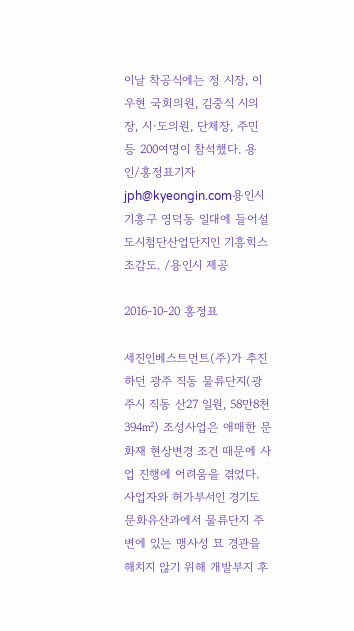이날 착공식에는 정 시장, 이우현 국회의원, 김중식 시의장, 시·도의원, 단체장, 주민 등 200여명이 참석했다. 용인/홍정표기자 jph@kyeongin.com용인시 기흥구 영덕동 일대에 들어설 도시첨단산업단지인 기흥힉스 조감도. /용인시 제공

2016-10-20 홍정표

세진인베스트먼트(주)가 추진하던 광주 직동 물류단지(광주시 직동 산27 일원, 58만8천394㎡) 조성사업은 애매한 문화재 현상변경 조건 때문에 사업 진행에 어려움을 겪었다. 사업자와 허가부서인 경기도 문화유산과에서 물류단지 주변에 있는 맹사성 묘 경관을 해치지 않기 위해 개발부지 후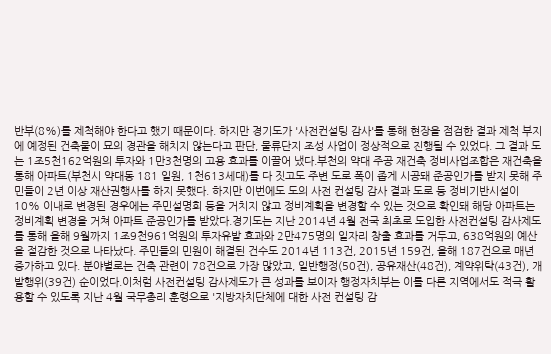반부(8%)를 제척해야 한다고 했기 때문이다. 하지만 경기도가 '사전컨설팅 감사'를 통해 현장을 점검한 결과 제척 부지에 예정된 건축물이 묘의 경관을 해치지 않는다고 판단, 물류단지 조성 사업이 정상적으로 진행될 수 있었다. 그 결과 도는 1조5천162억원의 투자와 1만3천명의 고용 효과를 이끌어 냈다.부천의 약대 주공 재건축 정비사업조합은 재건축을 통해 아파트(부천시 약대동 181 일원, 1천613세대)를 다 짓고도 주변 도로 폭이 좁게 시공돼 준공인가를 받지 못해 주민들이 2년 이상 재산권행사를 하지 못했다. 하지만 이번에도 도의 사전 컨설팅 감사 결과 도로 등 정비기반시설이 10% 이내로 변경된 경우에는 주민설명회 등을 거치지 않고 정비계획을 변경할 수 있는 것으로 확인돼 해당 아파트는 정비계획 변경을 거쳐 아파트 준공인가를 받았다.경기도는 지난 2014년 4월 전국 최초로 도입한 사전컨설팅 감사제도를 통해 올해 9월까지 1조9천961억원의 투자유발 효과와 2만475명의 일자리 창출 효과를 거두고, 638억원의 예산을 절감한 것으로 나타났다. 주민들의 민원이 해결된 건수도 2014년 113건, 2015년 159건, 올해 187건으로 매년 증가하고 있다. 분야별로는 건축 관련이 78건으로 가장 많았고, 일반행정(50건), 공유재산(48건), 계약위탁(43건), 개발행위(39건) 순이었다.이처럼 사전컨설팅 감사제도가 큰 성과를 보이자 행정자치부는 이를 다른 지역에서도 적극 활용할 수 있도록 지난 4월 국무총리 훈령으로 '지방자치단체에 대한 사전 컨설팅 감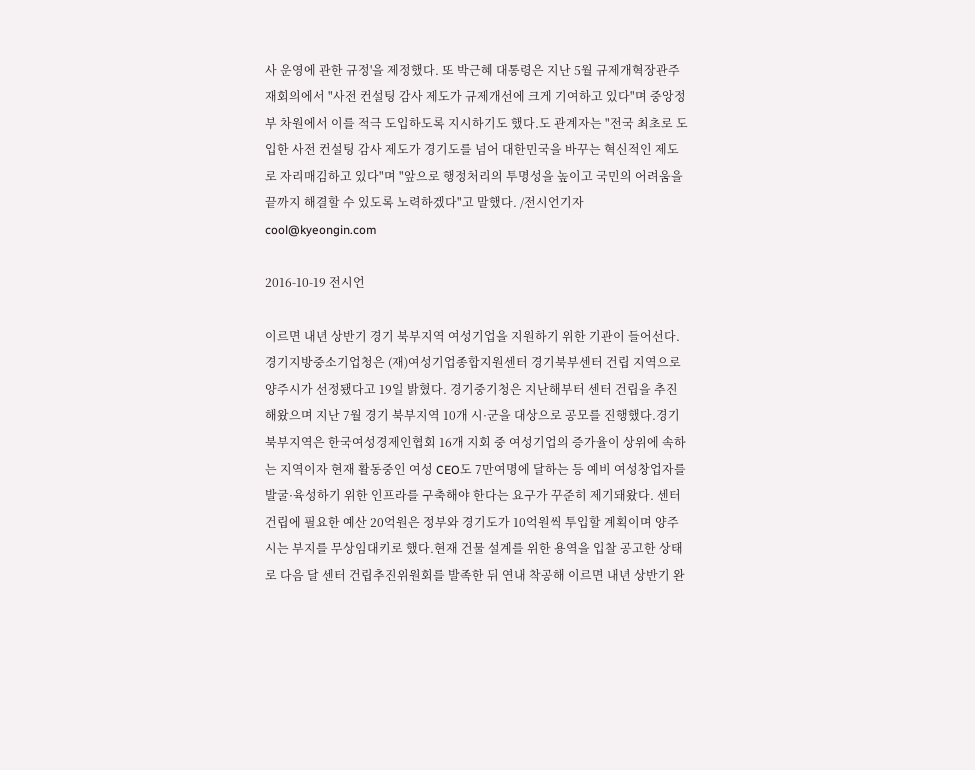사 운영에 관한 규정'을 제정했다. 또 박근혜 대통령은 지난 5월 규제개혁장관주재회의에서 "사전 컨설팅 감사 제도가 규제개선에 크게 기여하고 있다"며 중앙정부 차원에서 이를 적극 도입하도록 지시하기도 했다.도 관계자는 "전국 최초로 도입한 사전 컨설팅 감사 제도가 경기도를 넘어 대한민국을 바꾸는 혁신적인 제도로 자리매김하고 있다"며 "앞으로 행정처리의 투명성을 높이고 국민의 어려움을 끝까지 해결할 수 있도록 노력하겠다"고 말했다. /전시언기자 cool@kyeongin.com

2016-10-19 전시언

이르면 내년 상반기 경기 북부지역 여성기업을 지원하기 위한 기관이 들어선다.경기지방중소기업청은 (재)여성기업종합지원센터 경기북부센터 건립 지역으로 양주시가 선정됐다고 19일 밝혔다. 경기중기청은 지난해부터 센터 건립을 추진해왔으며 지난 7월 경기 북부지역 10개 시·군을 대상으로 공모를 진행했다.경기 북부지역은 한국여성경제인협회 16개 지회 중 여성기업의 증가율이 상위에 속하는 지역이자 현재 활동중인 여성 CEO도 7만여명에 달하는 등 예비 여성창업자를 발굴·육성하기 위한 인프라를 구축해야 한다는 요구가 꾸준히 제기돼왔다. 센터 건립에 필요한 예산 20억원은 정부와 경기도가 10억원씩 투입할 계획이며 양주시는 부지를 무상임대키로 했다.현재 건물 설계를 위한 용역을 입찰 공고한 상태로 다음 달 센터 건립추진위원회를 발족한 뒤 연내 착공해 이르면 내년 상반기 완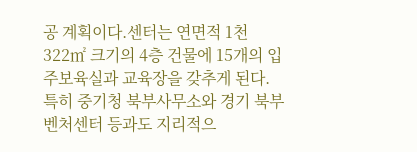공 계획이다.센터는 연면적 1천322㎡ 크기의 4층 건물에 15개의 입주보육실과 교육장을 갖추게 된다. 특히 중기청 북부사무소와 경기 북부벤처센터 등과도 지리적으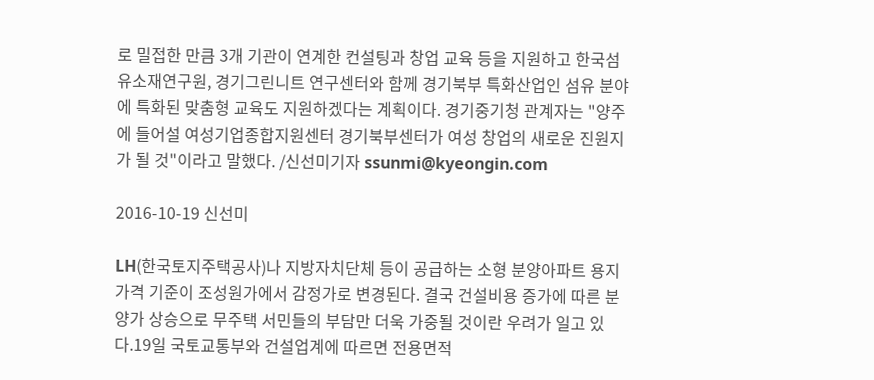로 밀접한 만큼 3개 기관이 연계한 컨설팅과 창업 교육 등을 지원하고 한국섬유소재연구원, 경기그린니트 연구센터와 함께 경기북부 특화산업인 섬유 분야에 특화된 맞춤형 교육도 지원하겠다는 계획이다. 경기중기청 관계자는 "양주에 들어설 여성기업종합지원센터 경기북부센터가 여성 창업의 새로운 진원지가 될 것"이라고 말했다. /신선미기자 ssunmi@kyeongin.com

2016-10-19 신선미

LH(한국토지주택공사)나 지방자치단체 등이 공급하는 소형 분양아파트 용지가격 기준이 조성원가에서 감정가로 변경된다. 결국 건설비용 증가에 따른 분양가 상승으로 무주택 서민들의 부담만 더욱 가중될 것이란 우려가 일고 있다.19일 국토교통부와 건설업계에 따르면 전용면적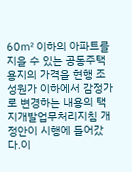60㎡ 이하의 아파트를 지을 수 있는 공동주택용지의 가격을 현행 조성원가 이하에서 감정가로 변경하는 내용의 택지개발업무처리지침 개정안이 시행에 들어갔다.이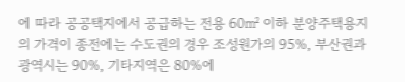에 따라 공공택지에서 공급하는 전용 60㎡ 이하 분양주택용지의 가격이 종전에는 수도권의 경우 조성원가의 95%, 부산권과 광역시는 90%, 기타지역은 80%에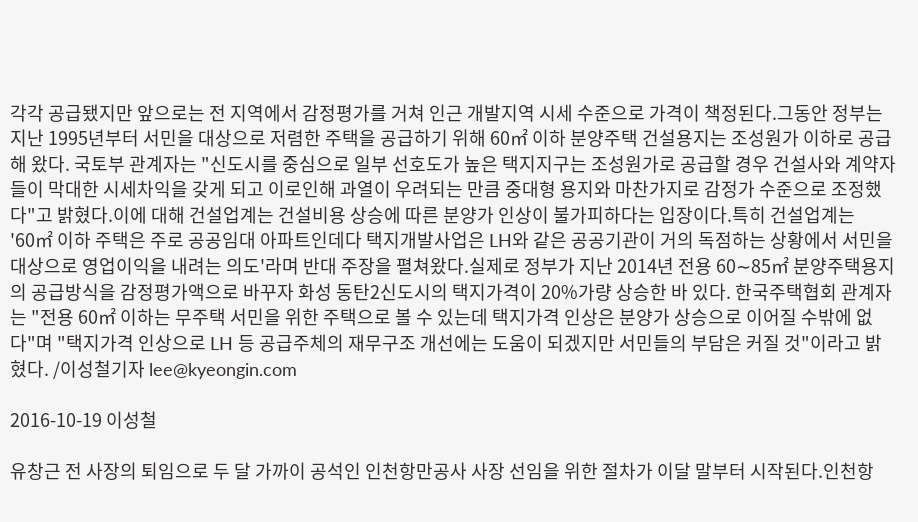각각 공급됐지만 앞으로는 전 지역에서 감정평가를 거쳐 인근 개발지역 시세 수준으로 가격이 책정된다.그동안 정부는 지난 1995년부터 서민을 대상으로 저렴한 주택을 공급하기 위해 60㎡ 이하 분양주택 건설용지는 조성원가 이하로 공급해 왔다. 국토부 관계자는 "신도시를 중심으로 일부 선호도가 높은 택지지구는 조성원가로 공급할 경우 건설사와 계약자들이 막대한 시세차익을 갖게 되고 이로인해 과열이 우려되는 만큼 중대형 용지와 마찬가지로 감정가 수준으로 조정했다"고 밝혔다.이에 대해 건설업계는 건설비용 상승에 따른 분양가 인상이 불가피하다는 입장이다.특히 건설업계는 '60㎡ 이하 주택은 주로 공공임대 아파트인데다 택지개발사업은 LH와 같은 공공기관이 거의 독점하는 상황에서 서민을 대상으로 영업이익을 내려는 의도'라며 반대 주장을 펼쳐왔다.실제로 정부가 지난 2014년 전용 60∼85㎡ 분양주택용지의 공급방식을 감정평가액으로 바꾸자 화성 동탄2신도시의 택지가격이 20%가량 상승한 바 있다. 한국주택협회 관계자는 "전용 60㎡ 이하는 무주택 서민을 위한 주택으로 볼 수 있는데 택지가격 인상은 분양가 상승으로 이어질 수밖에 없다"며 "택지가격 인상으로 LH 등 공급주체의 재무구조 개선에는 도움이 되겠지만 서민들의 부담은 커질 것"이라고 밝혔다. /이성철기자 lee@kyeongin.com

2016-10-19 이성철

유창근 전 사장의 퇴임으로 두 달 가까이 공석인 인천항만공사 사장 선임을 위한 절차가 이달 말부터 시작된다.인천항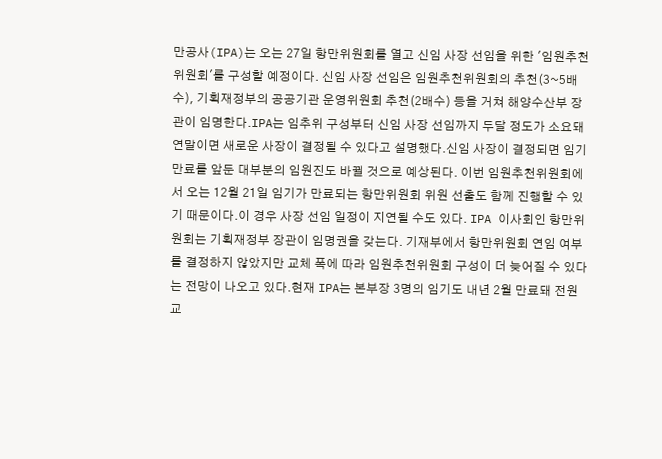만공사(IPA)는 오는 27일 항만위원회를 열고 신임 사장 선임을 위한 '임원추천위원회'를 구성할 예정이다. 신임 사장 선임은 임원추천위원회의 추천(3~5배수), 기획재정부의 공공기관 운영위원회 추천(2배수) 등을 거쳐 해양수산부 장관이 임명한다.IPA는 임추위 구성부터 신임 사장 선임까지 두달 정도가 소요돼 연말이면 새로운 사장이 결정될 수 있다고 설명했다.신임 사장이 결정되면 임기 만료를 앞둔 대부분의 임원진도 바뀔 것으로 예상된다. 이번 임원추천위원회에서 오는 12월 21일 임기가 만료되는 항만위원회 위원 선출도 함께 진행할 수 있기 때문이다.이 경우 사장 선임 일정이 지연될 수도 있다. IPA 이사회인 항만위원회는 기획재정부 장관이 임명권을 갖는다. 기재부에서 항만위원회 연임 여부를 결정하지 않았지만 교체 폭에 따라 임원추천위원회 구성이 더 늦어질 수 있다는 전망이 나오고 있다.현재 IPA는 본부장 3명의 임기도 내년 2월 만료돼 전원 교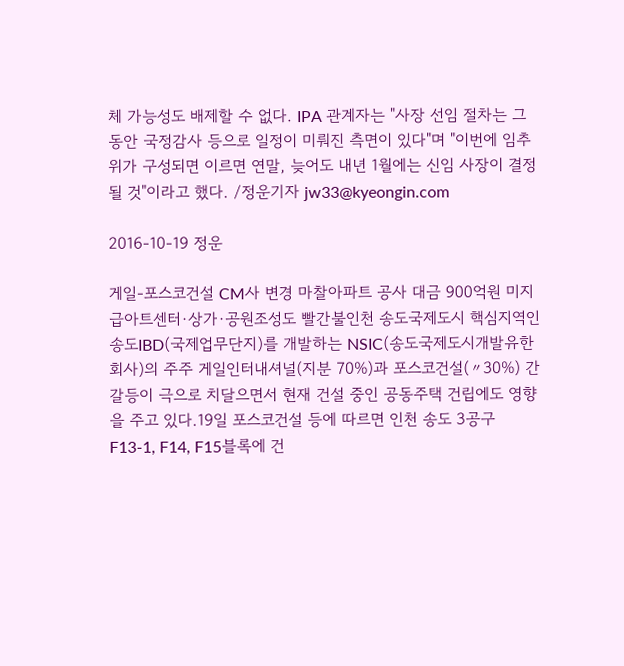체 가능성도 배제할 수 없다. IPA 관계자는 "사장 선임 절차는 그 동안 국정감사 등으로 일정이 미뤄진 측면이 있다"며 "이번에 임추위가 구성되면 이르면 연말, 늦어도 내년 1월에는 신임 사장이 결정될 것"이라고 했다. /정운기자 jw33@kyeongin.com

2016-10-19 정운

게일-포스코건설 CM사 변경 마찰아파트 공사 대금 900억원 미지급아트센터·상가·공원조성도 빨간불인천 송도국제도시 핵심지역인 송도IBD(국제업무단지)를 개발하는 NSIC(송도국제도시개발유한회사)의 주주 게일인터내셔널(지분 70%)과 포스코건설(〃30%) 간 갈등이 극으로 치달으면서 현재 건설 중인 공동주택 건립에도 영향을 주고 있다.19일 포스코건설 등에 따르면 인천 송도 3공구 F13-1, F14, F15블록에 건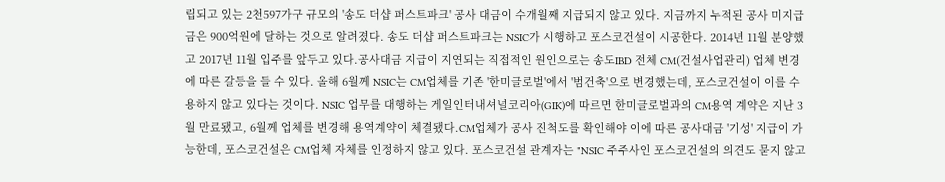립되고 있는 2천597가구 규모의 '송도 더샵 퍼스트파크' 공사 대금이 수개월째 지급되지 않고 있다. 지금까지 누적된 공사 미지급금은 900억원에 달하는 것으로 알려졌다. 송도 더샵 퍼스트파크는 NSIC가 시행하고 포스코건설이 시공한다. 2014년 11월 분양했고 2017년 11월 입주를 앞두고 있다.공사대금 지급이 지연되는 직접적인 원인으로는 송도IBD 전체 CM(건설사업관리) 업체 변경에 따른 갈등을 들 수 있다. 올해 6월께 NSIC는 CM업체를 기존 '한미글로벌'에서 '범건축'으로 변경했는데, 포스코건설이 이를 수용하지 않고 있다는 것이다. NSIC 업무를 대행하는 게일인터내셔널코리아(GIK)에 따르면 한미글로벌과의 CM용역 계약은 지난 3월 만료됐고, 6월께 업체를 변경해 용역계약이 체결됐다.CM업체가 공사 진척도를 확인해야 이에 따른 공사대금 '기성' 지급이 가능한데, 포스코건설은 CM업체 자체를 인정하지 않고 있다. 포스코건설 관계자는 "NSIC 주주사인 포스코건설의 의견도 묻지 않고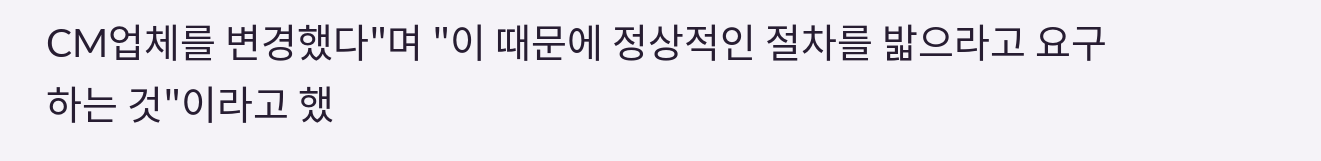CM업체를 변경했다"며 "이 때문에 정상적인 절차를 밟으라고 요구하는 것"이라고 했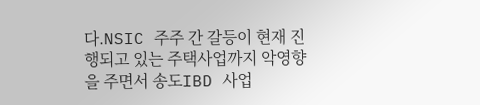다.NSIC 주주 간 갈등이 현재 진행되고 있는 주택사업까지 악영향을 주면서 송도IBD 사업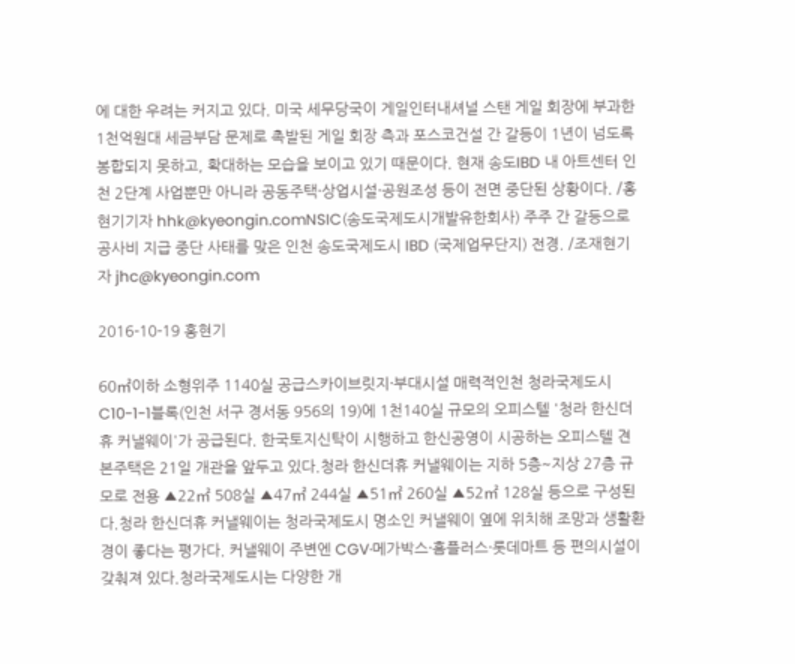에 대한 우려는 커지고 있다. 미국 세무당국이 게일인터내셔널 스탠 게일 회장에 부과한 1천억원대 세금부담 문제로 촉발된 게일 회장 측과 포스코건설 간 갈등이 1년이 넘도록 봉합되지 못하고, 확대하는 모습을 보이고 있기 때문이다. 현재 송도IBD 내 아트센터 인천 2단계 사업뿐만 아니라 공동주택·상업시설·공원조성 등이 전면 중단된 상황이다. /홍현기기자 hhk@kyeongin.comNSIC(송도국제도시개발유한회사) 주주 간 갈등으로 공사비 지급 중단 사태를 맞은 인천 송도국제도시 IBD (국제업무단지) 전경. /조재현기자 jhc@kyeongin.com

2016-10-19 홍현기

60㎡이하 소형위주 1140실 공급스카이브릿지·부대시설 매력적인천 청라국제도시 C10-1-1블록(인천 서구 경서동 956의 19)에 1천140실 규모의 오피스텔 '청라 한신더휴 커낼웨이'가 공급된다. 한국토지신탁이 시행하고 한신공영이 시공하는 오피스텔 견본주택은 21일 개관을 앞두고 있다.청라 한신더휴 커낼웨이는 지하 5층~지상 27층 규모로 전용 ▲22㎡ 508실 ▲47㎡ 244실 ▲51㎡ 260실 ▲52㎡ 128실 등으로 구성된다.청라 한신더휴 커낼웨이는 청라국제도시 명소인 커낼웨이 옆에 위치해 조망과 생활환경이 좋다는 평가다. 커낼웨이 주변엔 CGV·메가박스·홈플러스·롯데마트 등 편의시설이 갖춰져 있다.청라국제도시는 다양한 개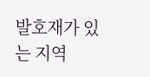발호재가 있는 지역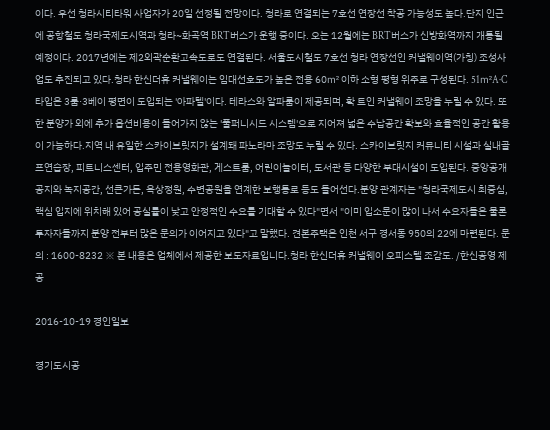이다. 우선 청라시티타워 사업자가 20일 선정될 전망이다. 청라로 연결되는 7호선 연장선 착공 가능성도 높다.단지 인근에 공항철도 청라국제도시역과 청라~화곡역 BRT버스가 운행 중이다. 오는 12월에는 BRT버스가 신방화역까지 개통될 예정이다. 2017년에는 제2외곽순환고속도로도 연결된다. 서울도시철도 7호선 청라 연장선인 커낼웨이역(가칭) 조성사업도 추진되고 있다.청라 한신더휴 커낼웨이는 임대선호도가 높은 전용 60㎡ 이하 소형 평형 위주로 구성된다. 51㎡A·C타입은 3룸·3베이 평면이 도입되는 '아파텔'이다. 테라스와 알파룸이 제공되며, 확 트인 커낼웨이 조망을 누릴 수 있다. 또한 분양가 외에 추가 옵션비용이 들어가지 않는 '풀퍼니시드 시스템'으로 지어져 넓은 수납공간 확보와 효율적인 공간 활용이 가능하다.지역 내 유일한 스카이브릿지가 설계돼 파노라마 조망도 누릴 수 있다. 스카이브릿지 커뮤니티 시설과 실내골프연습장, 피트니스센터, 입주민 전용영화관, 게스트룸, 어린이놀이터, 도서관 등 다양한 부대시설이 도입된다. 중앙공개공지와 녹지공간, 선큰가든, 옥상정원, 수변공원을 연계한 보행통로 등도 들어선다.분양 관계자는 "청라국제도시 최중심, 핵심 입지에 위치해 있어 공실률이 낮고 안정적인 수요를 기대할 수 있다"면서 "이미 입소문이 많이 나서 수요자들은 물론 투자자들까지 분양 전부터 많은 문의가 이어지고 있다"고 말했다. 견본주택은 인천 서구 경서동 950의 22에 마련된다. 문의 : 1600-8232 ※ 본 내용은 업체에서 제공한 보도자료입니다.청라 한신더휴 커낼웨이 오피스텔 조감도. /한신공영 제공

2016-10-19 경인일보

경기도시공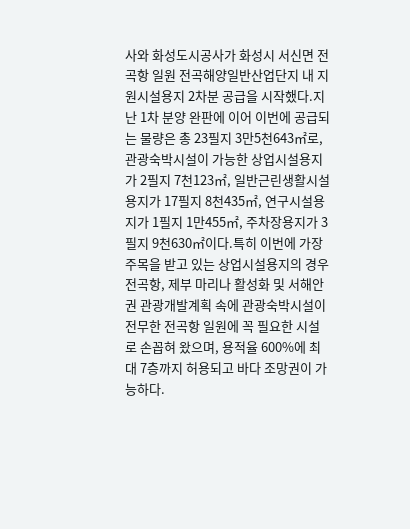사와 화성도시공사가 화성시 서신면 전곡항 일원 전곡해양일반산업단지 내 지원시설용지 2차분 공급을 시작했다.지난 1차 분양 완판에 이어 이번에 공급되는 물량은 총 23필지 3만5천643㎡로, 관광숙박시설이 가능한 상업시설용지가 2필지 7천123㎡, 일반근린생활시설용지가 17필지 8천435㎡, 연구시설용지가 1필지 1만455㎡, 주차장용지가 3필지 9천630㎡이다.특히 이번에 가장 주목을 받고 있는 상업시설용지의 경우 전곡항, 제부 마리나 활성화 및 서해안권 관광개발계획 속에 관광숙박시설이 전무한 전곡항 일원에 꼭 필요한 시설로 손꼽혀 왔으며, 용적율 600%에 최대 7층까지 허용되고 바다 조망권이 가능하다.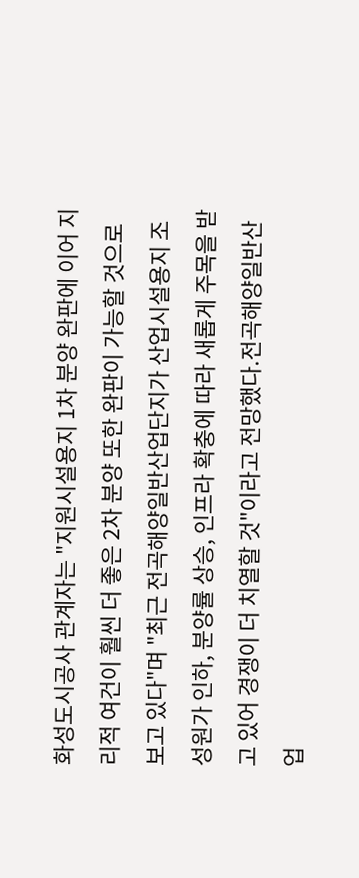화성도시공사 관계자는 "지원시설용지 1차 분양 완판에 이어 지리적 여건이 훨씬 더 좋은 2차 분양 또한 완판이 가능할 것으로 보고 있다"며 "최근 전곡해양일반산업단지가 산업시설용지 조성원가 인하, 분양률 상승, 인프라 확충에 따라 새롭게 주목을 받고 있어 경쟁이 더 치열할 것"이라고 전망했다.전곡해양일반산업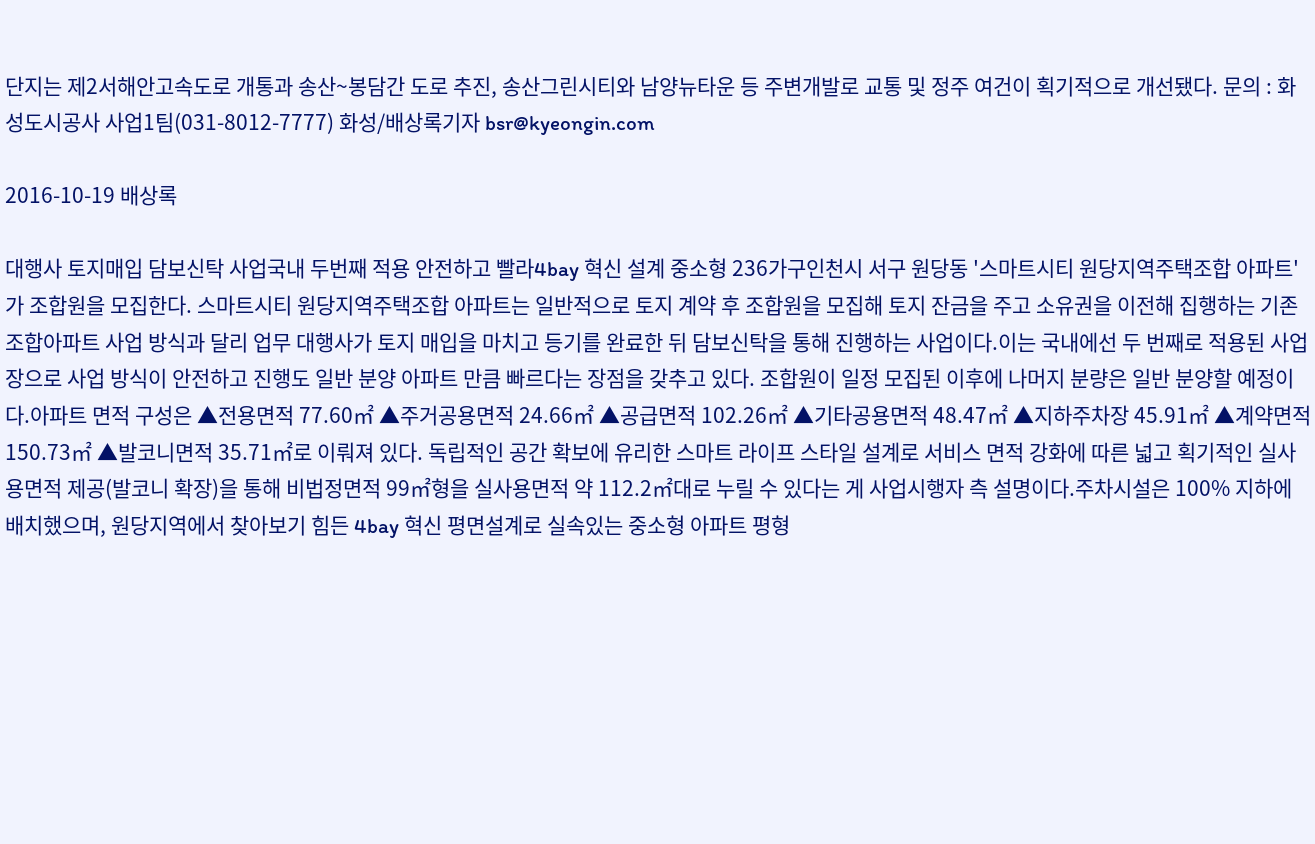단지는 제2서해안고속도로 개통과 송산~봉담간 도로 추진, 송산그린시티와 남양뉴타운 등 주변개발로 교통 및 정주 여건이 획기적으로 개선됐다. 문의 : 화성도시공사 사업1팀(031-8012-7777) 화성/배상록기자 bsr@kyeongin.com

2016-10-19 배상록

대행사 토지매입 담보신탁 사업국내 두번째 적용 안전하고 빨라4bay 혁신 설계 중소형 236가구인천시 서구 원당동 '스마트시티 원당지역주택조합 아파트'가 조합원을 모집한다. 스마트시티 원당지역주택조합 아파트는 일반적으로 토지 계약 후 조합원을 모집해 토지 잔금을 주고 소유권을 이전해 집행하는 기존 조합아파트 사업 방식과 달리 업무 대행사가 토지 매입을 마치고 등기를 완료한 뒤 담보신탁을 통해 진행하는 사업이다.이는 국내에선 두 번째로 적용된 사업장으로 사업 방식이 안전하고 진행도 일반 분양 아파트 만큼 빠르다는 장점을 갖추고 있다. 조합원이 일정 모집된 이후에 나머지 분량은 일반 분양할 예정이다.아파트 면적 구성은 ▲전용면적 77.60㎡ ▲주거공용면적 24.66㎡ ▲공급면적 102.26㎡ ▲기타공용면적 48.47㎡ ▲지하주차장 45.91㎡ ▲계약면적 150.73㎡ ▲발코니면적 35.71㎡로 이뤄져 있다. 독립적인 공간 확보에 유리한 스마트 라이프 스타일 설계로 서비스 면적 강화에 따른 넓고 획기적인 실사용면적 제공(발코니 확장)을 통해 비법정면적 99㎡형을 실사용면적 약 112.2㎡대로 누릴 수 있다는 게 사업시행자 측 설명이다.주차시설은 100% 지하에 배치했으며, 원당지역에서 찾아보기 힘든 4bay 혁신 평면설계로 실속있는 중소형 아파트 평형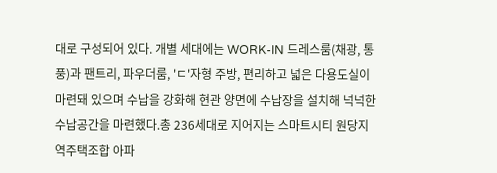대로 구성되어 있다. 개별 세대에는 WORK-IN 드레스룸(채광, 통풍)과 팬트리, 파우더룸, 'ㄷ'자형 주방, 편리하고 넓은 다용도실이 마련돼 있으며 수납을 강화해 현관 양면에 수납장을 설치해 넉넉한 수납공간을 마련했다.총 236세대로 지어지는 스마트시티 원당지역주택조합 아파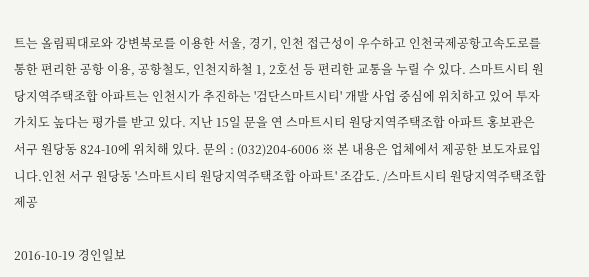트는 올림픽대로와 강변북로를 이용한 서울, 경기, 인천 접근성이 우수하고 인천국제공항고속도로를 통한 편리한 공항 이용, 공항철도, 인천지하철 1, 2호선 등 편리한 교통을 누릴 수 있다. 스마트시티 원당지역주택조합 아파트는 인천시가 추진하는 '검단스마트시티' 개발 사업 중심에 위치하고 있어 투자 가치도 높다는 평가를 받고 있다. 지난 15일 문을 연 스마트시티 원당지역주택조합 아파트 홍보관은 서구 원당동 824-10에 위치해 있다. 문의 : (032)204-6006 ※ 본 내용은 업체에서 제공한 보도자료입니다.인천 서구 원당동 '스마트시티 원당지역주택조합 아파트' 조감도. /스마트시티 원당지역주택조합 제공

2016-10-19 경인일보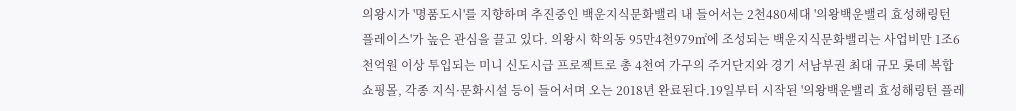의왕시가 '명품도시'를 지향하며 추진중인 백운지식문화밸리 내 들어서는 2천480세대 '의왕백운밸리 효성해링턴 플레이스'가 높은 관심을 끌고 있다. 의왕시 학의동 95만4천979㎡에 조성되는 백운지식문화밸리는 사업비만 1조6천억원 이상 투입되는 미니 신도시급 프로젝트로 총 4천여 가구의 주거단지와 경기 서남부권 최대 규모 롯데 복합쇼핑몰, 각종 지식·문화시설 등이 들어서며 오는 2018년 완료된다.19일부터 시작된 '의왕백운밸리 효성해링턴 플레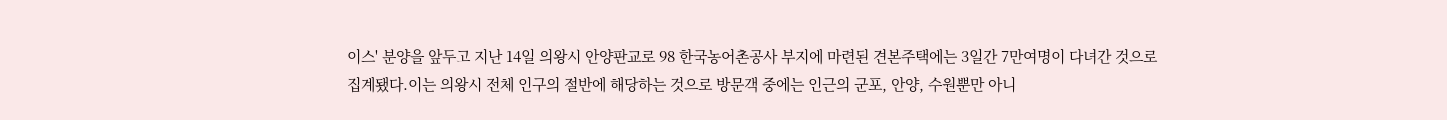이스' 분양을 앞두고 지난 14일 의왕시 안양판교로 98 한국농어촌공사 부지에 마련된 견본주택에는 3일간 7만여명이 다녀간 것으로 집계됐다.이는 의왕시 전체 인구의 절반에 해당하는 것으로 방문객 중에는 인근의 군포, 안양, 수원뿐만 아니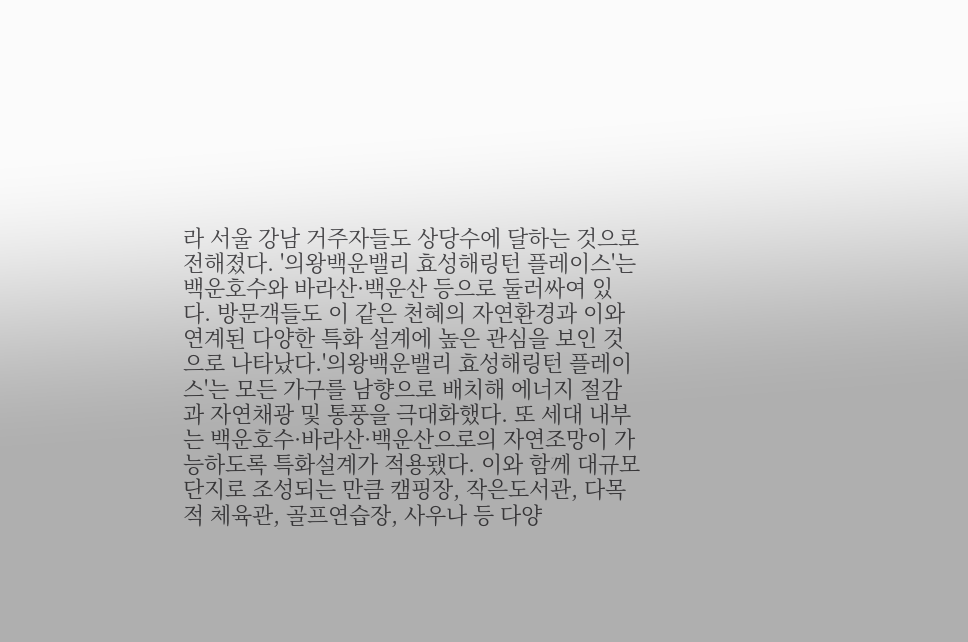라 서울 강남 거주자들도 상당수에 달하는 것으로 전해졌다. '의왕백운밸리 효성해링턴 플레이스'는 백운호수와 바라산·백운산 등으로 둘러싸여 있다. 방문객들도 이 같은 천혜의 자연환경과 이와 연계된 다양한 특화 설계에 높은 관심을 보인 것으로 나타났다.'의왕백운밸리 효성해링턴 플레이스'는 모든 가구를 남향으로 배치해 에너지 절감과 자연채광 및 통풍을 극대화했다. 또 세대 내부는 백운호수·바라산·백운산으로의 자연조망이 가능하도록 특화설계가 적용됐다. 이와 함께 대규모 단지로 조성되는 만큼 캠핑장, 작은도서관, 다목적 체육관, 골프연습장, 사우나 등 다양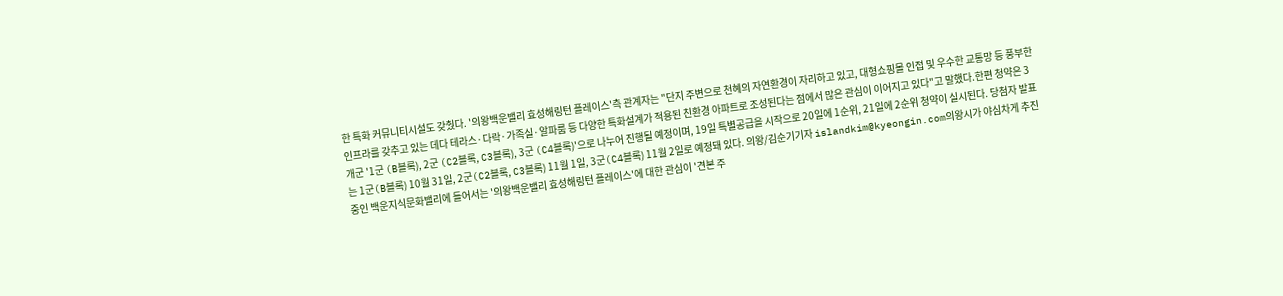한 특화 커뮤니티시설도 갖췄다. '의왕백운밸리 효성해링턴 플레이스'측 관계자는 "단지 주변으로 천혜의 자연환경이 자리하고 있고, 대형쇼핑몰 인접 및 우수한 교통망 등 풍부한 인프라를 갖추고 있는 데다 테라스·다락·가족실·알파룸 등 다양한 특화설계가 적용된 친환경 아파트로 조성된다는 점에서 많은 관심이 이어지고 있다"고 말했다.한편 청약은 3개군 '1군 (B블록), 2군 (C2블록, C3블록), 3군 (C4블록)'으로 나누어 진행될 예정이며, 19일 특별공급을 시작으로 20일에 1순위, 21일에 2순위 청약이 실시된다. 당첨자 발표는 1군(B블록) 10월 31일, 2군(C2블록, C3블록) 11월 1일, 3군(C4블록) 11월 2일로 예정돼 있다. 의왕/김순기기자 islandkim@kyeongin.com의왕시가 야심차게 추진중인 백운지식문화밸리에 들어서는 '의왕백운밸리 효성해링턴 플레이스'에 대한 관심이 '견본 주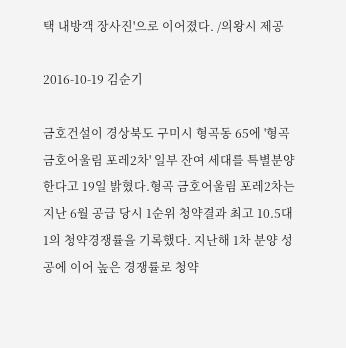택 내방객 장사진'으로 이어졌다. /의왕시 제공

2016-10-19 김순기

금호건설이 경상북도 구미시 형곡동 65에 '형곡 금호어울림 포레2차' 일부 잔여 세대를 특별분양한다고 19일 밝혔다.형곡 금호어울림 포레2차는 지난 6월 공급 당시 1순위 청약결과 최고 10.5대 1의 청약경쟁률을 기록했다. 지난해 1차 분양 성공에 이어 높은 경쟁률로 청약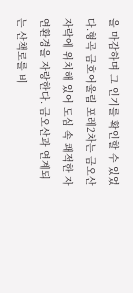을 마감하며 그 인기를 확인할 수 있었다.형곡 금호어울림 포레2차는 금오산 자락에 위치해 있어 도심 속 쾌적한 자연환경을 자랑한다. 금오산과 연계되는 산책로를 비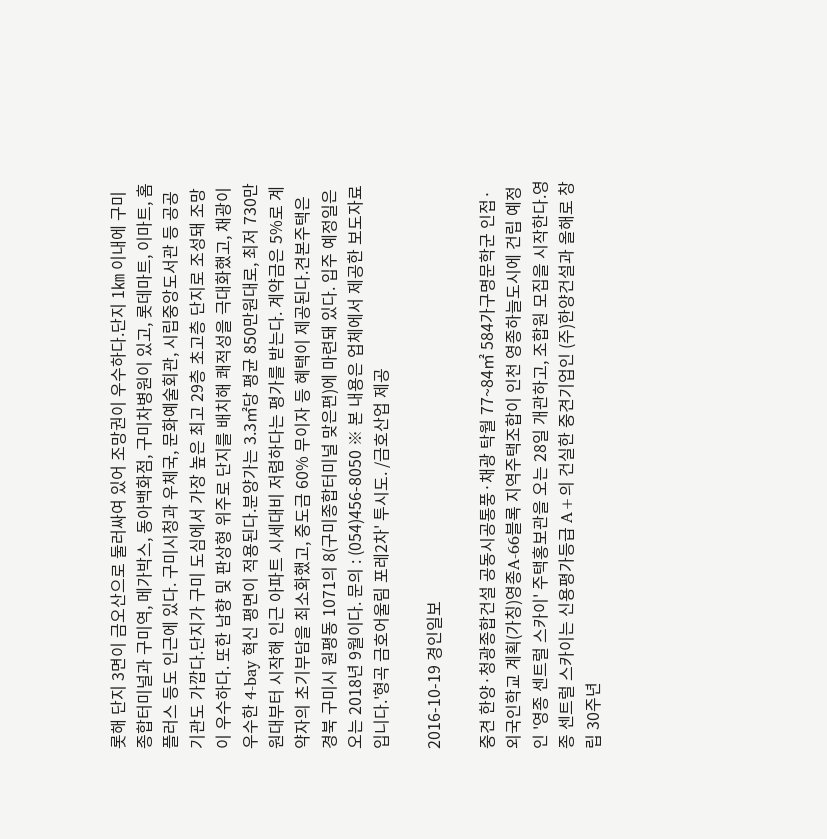롯해 단지 3면이 금오산으로 둘러싸여 있어 조망권이 우수하다.단지 1㎞ 이내에 구미종합터미널과 구미역, 메가박스, 동아백화점, 구미차병원이 있고, 롯데마트, 이마트, 홈플러스 등도 인근에 있다. 구미시청과 우체국, 문화예술회관, 시립중앙도서관 등 공공기관도 가깝다.단지가 구미 도심에서 가장 높은 최고 29층 초고층 단지로 조성돼 조망이 우수하다. 또한 남향 및 판상형 위주로 단지를 배치해 쾌적성을 극대화했고, 채광이 우수한 4-bay 혁신 평면이 적용된다.분양가는 3.3㎡당 평균 850만원대로, 최저 730만원대부터 시작해 인근 아파트 시세대비 저렴하다는 평가를 받는다. 계약금은 5%로 계약자의 초기부담을 최소화했고, 중도금 60% 무이자 등 혜택이 제공된다.견본주택은 경북 구미시 원평동 1071의 8(구미종합터미널 맞은편)에 마련돼 있다. 입주 예정일은 오는 2018년 9월이다. 문의 : (054)456-8050 ※ 본 내용은 업체에서 제공한 보도자료입니다.'형곡 금호어울림 포레2차' 투시도. /금호산업 제공

2016-10-19 경인일보

중견 한양·청광종합건설 공동시공통풍·채광 탁월 77~84㎡ 584가구명문학군 인접·외국인학교 계획(가칭)영종A-66블록 지역주택조합이 인천 영종하늘도시에 건립 예정인 '영종 센트럴 스카이' 주택홍보관을 오는 28일 개관하고, 조합원 모집을 시작한다.영종 센트럴 스카이는 신용평가등급 A+의 건실한 중견기업인 (주)한양건설과 올해로 창립 30주년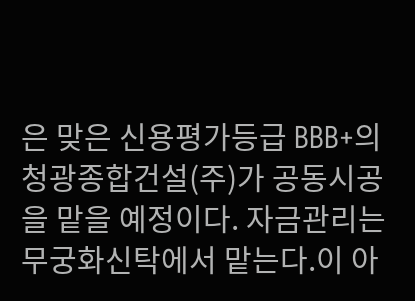은 맞은 신용평가등급 BBB+의 청광종합건설(주)가 공동시공을 맡을 예정이다. 자금관리는 무궁화신탁에서 맡는다.이 아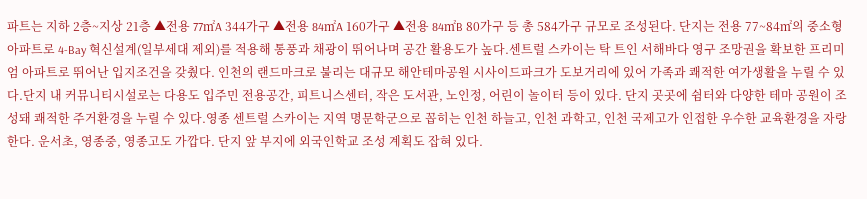파트는 지하 2층~지상 21층 ▲전용 77㎡A 344가구 ▲전용 84㎡A 160가구 ▲전용 84㎡B 80가구 등 총 584가구 규모로 조성된다. 단지는 전용 77~84㎡의 중소형 아파트로 4-Bay 혁신설계(일부세대 제외)를 적용해 통풍과 채광이 뛰어나며 공간 활용도가 높다.센트럴 스카이는 탁 트인 서해바다 영구 조망권을 확보한 프리미엄 아파트로 뛰어난 입지조건을 갖췄다. 인천의 랜드마크로 불리는 대규모 해안테마공원 시사이드파크가 도보거리에 있어 가족과 쾌적한 여가생활을 누릴 수 있다.단지 내 커뮤니티시설로는 다용도 입주민 전용공간, 피트니스센터, 작은 도서관, 노인정, 어린이 놀이터 등이 있다. 단지 곳곳에 쉼터와 다양한 테마 공원이 조성돼 쾌적한 주거환경을 누릴 수 있다.영종 센트럴 스카이는 지역 명문학군으로 꼽히는 인천 하늘고, 인천 과학고, 인천 국제고가 인접한 우수한 교육환경을 자랑한다. 운서초, 영종중, 영종고도 가깝다. 단지 앞 부지에 외국인학교 조성 계획도 잡혀 있다.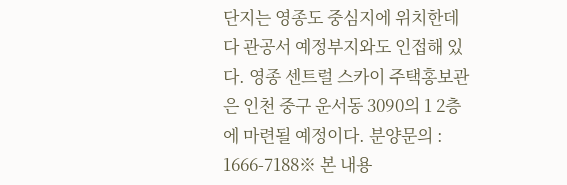단지는 영종도 중심지에 위치한데다 관공서 예정부지와도 인접해 있다. 영종 센트럴 스카이 주택홍보관은 인천 중구 운서동 3090의 1 2층에 마련될 예정이다. 분양문의 : 1666-7188※ 본 내용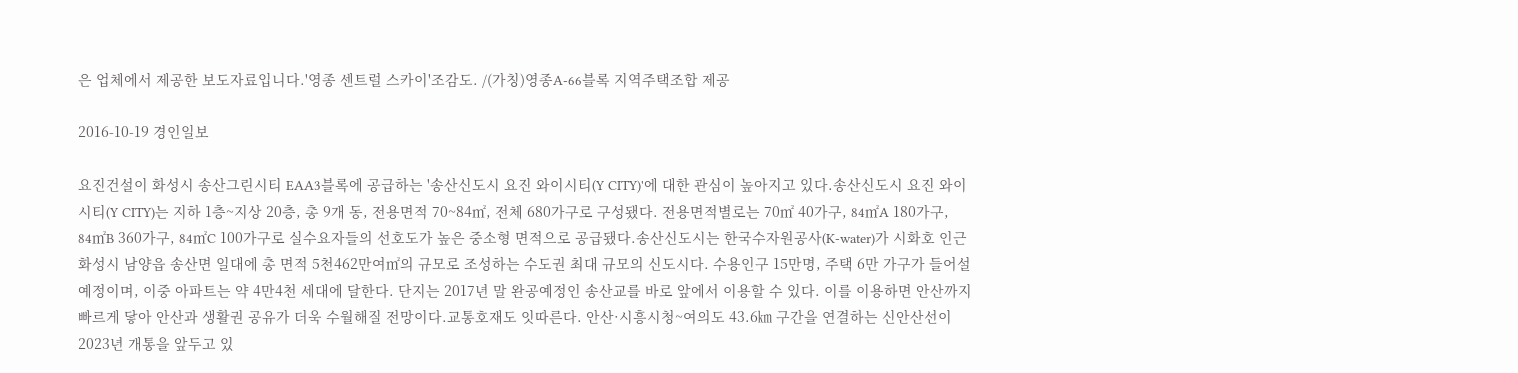은 업체에서 제공한 보도자료입니다.'영종 센트럴 스카이'조감도. /(가칭)영종A-66블록 지역주택조합 제공

2016-10-19 경인일보

요진건설이 화성시 송산그린시티 EAA3블록에 공급하는 '송산신도시 요진 와이시티(Y CITY)'에 대한 관심이 높아지고 있다.송산신도시 요진 와이시티(Y CITY)는 지하 1층~지상 20층, 총 9개 동, 전용면적 70~84㎡, 전체 680가구로 구성됐다. 전용면적별로는 70㎡ 40가구, 84㎡A 180가구, 84㎡B 360가구, 84㎡C 100가구로 실수요자들의 선호도가 높은 중소형 면적으로 공급됐다.송산신도시는 한국수자원공사(K-water)가 시화호 인근 화성시 남양읍 송산면 일대에 총 면적 5천462만여㎡의 규모로 조성하는 수도권 최대 규모의 신도시다. 수용인구 15만명, 주택 6만 가구가 들어설 예정이며, 이중 아파트는 약 4만4천 세대에 달한다. 단지는 2017년 말 완공예정인 송산교를 바로 앞에서 이용할 수 있다. 이를 이용하면 안산까지 빠르게 닿아 안산과 생활권 공유가 더욱 수월해질 전망이다.교통호재도 잇따른다. 안산·시흥시청~여의도 43.6㎞ 구간을 연결하는 신안산선이 2023년 개통을 앞두고 있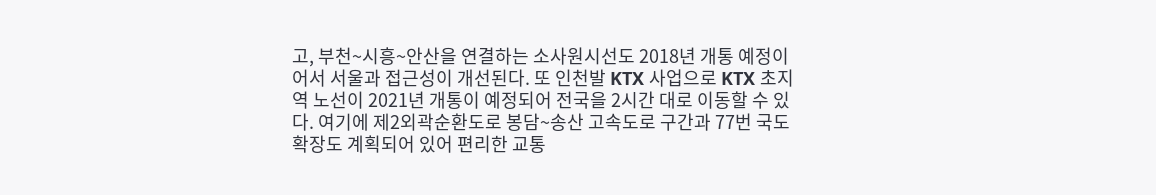고, 부천~시흥~안산을 연결하는 소사원시선도 2018년 개통 예정이어서 서울과 접근성이 개선된다. 또 인천발 KTX 사업으로 KTX 초지역 노선이 2021년 개통이 예정되어 전국을 2시간 대로 이동할 수 있다. 여기에 제2외곽순환도로 봉담~송산 고속도로 구간과 77번 국도확장도 계획되어 있어 편리한 교통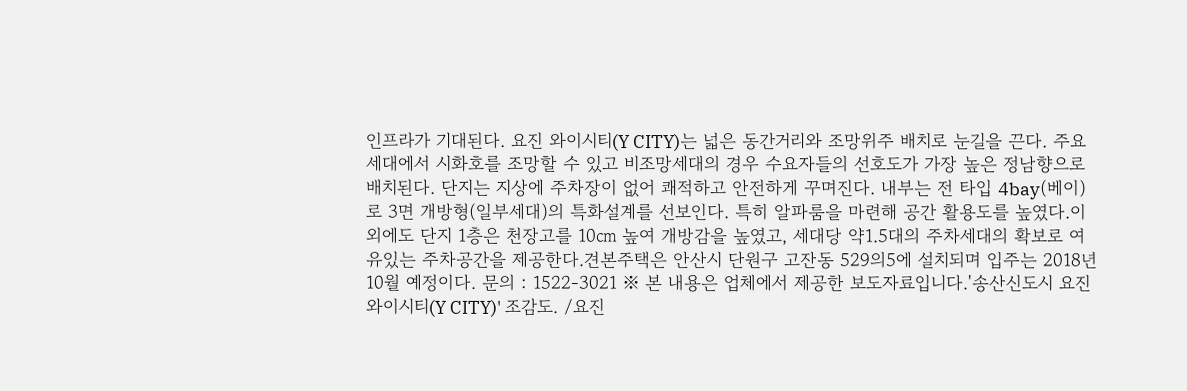인프라가 기대된다. 요진 와이시티(Y CITY)는 넓은 동간거리와 조망위주 배치로 눈길을 끈다. 주요세대에서 시화호를 조망할 수 있고 비조망세대의 경우 수요자들의 선호도가 가장 높은 정남향으로 배치된다. 단지는 지상에 주차장이 없어 쾌적하고 안전하게 꾸며진다. 내부는 전 타입 4bay(베이)로 3면 개방형(일부세대)의 특화설계를 선보인다. 특히 알파룸을 마련해 공간 활용도를 높였다.이 외에도 단지 1층은 천장고를 10㎝ 높여 개방감을 높였고, 세대당 약1.5대의 주차세대의 확보로 여유있는 주차공간을 제공한다.견본주택은 안산시 단원구 고잔동 529의5에 설치되며 입주는 2018년 10월 예정이다. 문의 : 1522-3021 ※ 본 내용은 업체에서 제공한 보도자료입니다.'송산신도시 요진 와이시티(Y CITY)' 조감도. /요진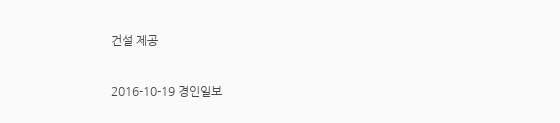건설 제공

2016-10-19 경인일보